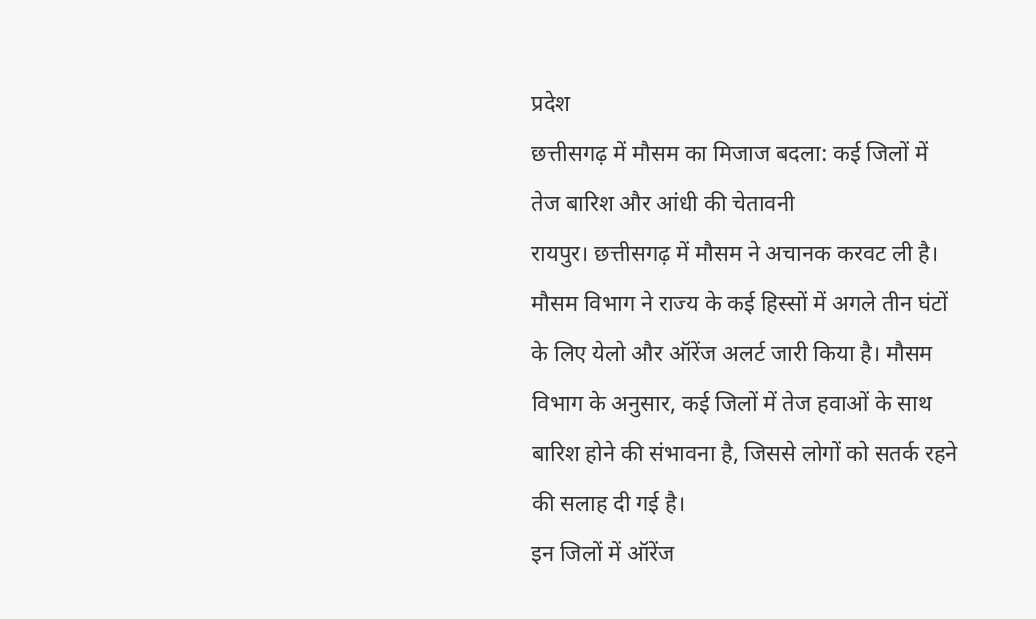प्रदेश
छत्तीसगढ़ में मौसम का मिजाज बदला: कई जिलों में तेज बारिश और आंधी की चेतावनी
रायपुर। छत्तीसगढ़ में मौसम ने अचानक करवट ली है। मौसम विभाग ने राज्य के कई हिस्सों में अगले तीन घंटों के लिए येलो और ऑरेंज अलर्ट जारी किया है। मौसम विभाग के अनुसार, कई जिलों में तेज हवाओं के साथ बारिश होने की संभावना है, जिससे लोगों को सतर्क रहने की सलाह दी गई है।
इन जिलों में ऑरेंज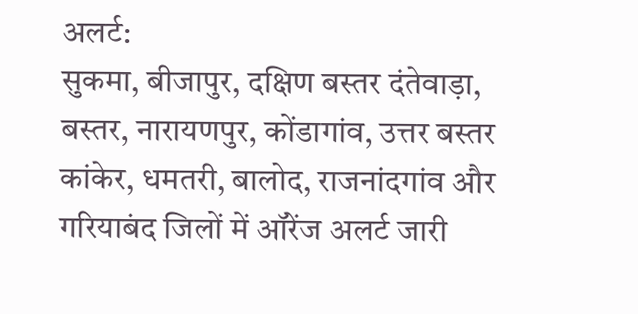अलर्ट:
सुकमा, बीजापुर, दक्षिण बस्तर दंतेवाड़ा, बस्तर, नारायणपुर, कोंडागांव, उत्तर बस्तर कांकेर, धमतरी, बालोद, राजनांदगांव और गरियाबंद जिलों में ऑरेंज अलर्ट जारी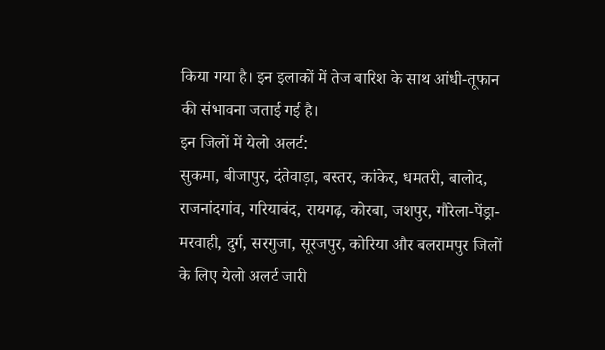किया गया है। इन इलाकों में तेज बारिश के साथ आंधी-तूफान की संभावना जताई गई है।
इन जिलों में येलो अलर्ट:
सुकमा, बीजापुर, दंतेवाड़ा, बस्तर, कांकेर, धमतरी, बालोद, राजनांदगांव, गरियाबंद, रायगढ़, कोरबा, जशपुर, गौरेला-पेंड्रा-मरवाही, दुर्ग, सरगुजा, सूरजपुर, कोरिया और बलरामपुर जिलों के लिए येलो अलर्ट जारी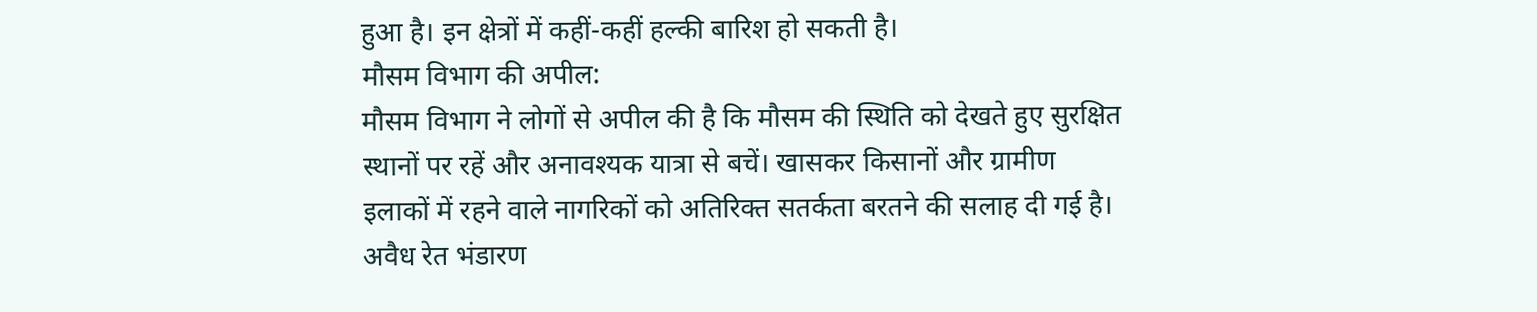हुआ है। इन क्षेत्रों में कहीं-कहीं हल्की बारिश हो सकती है।
मौसम विभाग की अपील:
मौसम विभाग ने लोगों से अपील की है कि मौसम की स्थिति को देखते हुए सुरक्षित स्थानों पर रहें और अनावश्यक यात्रा से बचें। खासकर किसानों और ग्रामीण इलाकों में रहने वाले नागरिकों को अतिरिक्त सतर्कता बरतने की सलाह दी गई है।
अवैध रेत भंडारण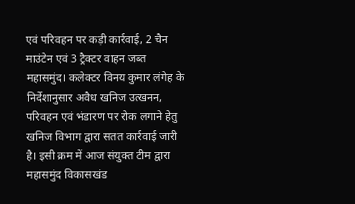एवं परिवहन पर कड़ी कार्रवाई, 2 चैन माउंटेन एवं 3 ट्रैक्टर वाहन जब्त
महासमुंद। कलेक्टर विनय कुमार लंगेह के निर्देशानुसार अवैध खनिज उत्खनन, परिवहन एवं भंडारण पर रोक लगाने हेतु खनिज विभाग द्वारा सतत कार्रवाई जारी है। इसी क्रम में आज संयुक्त टीम द्वारा महासमुंद विकासखंड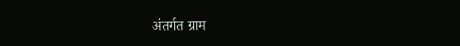अंतर्गत ग्राम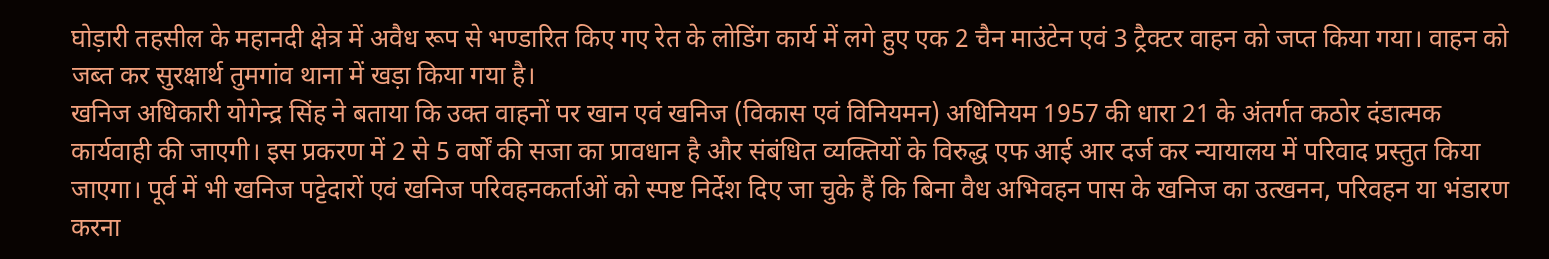घोड़ारी तहसील के महानदी क्षेत्र में अवैध रूप से भण्डारित किए गए रेत के लोडिंग कार्य में लगे हुए एक 2 चैन माउंटेन एवं 3 ट्रैक्टर वाहन को जप्त किया गया। वाहन को जब्त कर सुरक्षार्थ तुमगांव थाना में खड़ा किया गया है।
खनिज अधिकारी योगेन्द्र सिंह ने बताया कि उक्त वाहनों पर खान एवं खनिज (विकास एवं विनियमन) अधिनियम 1957 की धारा 21 के अंतर्गत कठोर दंडात्मक कार्यवाही की जाएगी। इस प्रकरण में 2 से 5 वर्षों की सजा का प्रावधान है और संबंधित व्यक्तियों के विरुद्ध एफ आई आर दर्ज कर न्यायालय में परिवाद प्रस्तुत किया जाएगा। पूर्व में भी खनिज पट्टेदारों एवं खनिज परिवहनकर्ताओं को स्पष्ट निर्देश दिए जा चुके हैं कि बिना वैध अभिवहन पास के खनिज का उत्खनन, परिवहन या भंडारण करना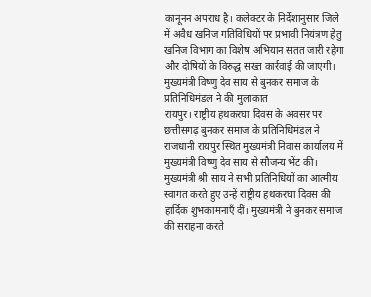कानूनन अपराध है। कलेक्टर के निर्देशानुसार जिले में अवैध खनिज गतिविधियों पर प्रभावी नियंत्रण हेतु खनिज विभाग का विशेष अभियान सतत जारी रहेगा और दोषियों के विरुद्ध सख्त कार्रवाई की जाएगी।
मुख्यमंत्री विष्णु देव साय से बुनकर समाज के प्रतिनिधिमंडल ने की मुलाकात
रायपुर। राष्ट्रीय हथकरघा दिवस के अवसर पर छत्तीसगढ़ बुनकर समाज के प्रतिनिधिमंडल ने राजधानी रायपुर स्थित मुख्यमंत्री निवास कार्यालय में मुख्यमंत्री विष्णु देव साय से सौजन्य भेंट की।
मुख्यमंत्री श्री साय ने सभी प्रतिनिधियों का आत्मीय स्वागत करते हुए उन्हें राष्ट्रीय हथकरघा दिवस की हार्दिक शुभकामनाएँ दीं। मुख्यमंत्री ने बुनकर समाज की सराहना करते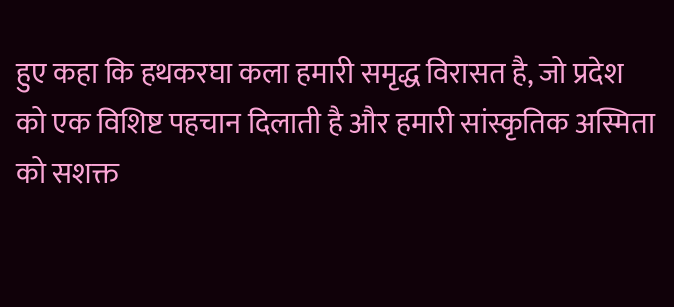हुए कहा कि हथकरघा कला हमारी समृद्ध विरासत है, जो प्रदेश को एक विशिष्ट पहचान दिलाती है और हमारी सांस्कृतिक अस्मिता को सशक्त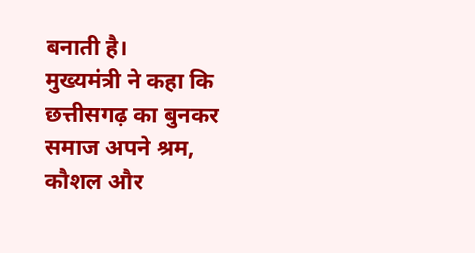बनाती है।
मुख्यमंत्री ने कहा कि छत्तीसगढ़ का बुनकर समाज अपने श्रम, कौशल और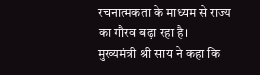रचनात्मकता के माध्यम से राज्य का गौरव बढ़ा रहा है।
मुख्यमंत्री श्री साय ने कहा कि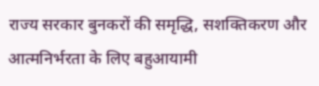राज्य सरकार बुनकरों की समृद्धि, सशक्तिकरण और आत्मनिर्भरता के लिए बहुआयामी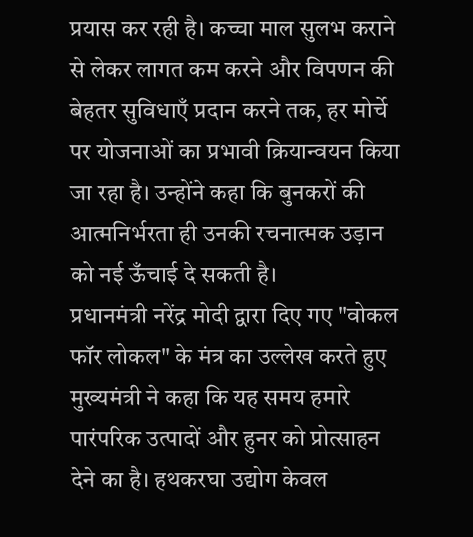प्रयास कर रही है। कच्चा माल सुलभ कराने से लेकर लागत कम करने और विपणन की बेहतर सुविधाएँ प्रदान करने तक, हर मोर्चे पर योजनाओं का प्रभावी क्रियान्वयन किया जा रहा है। उन्होंने कहा कि बुनकरों की आत्मनिर्भरता ही उनकी रचनात्मक उड़ान को नई ऊँचाई दे सकती है।
प्रधानमंत्री नरेंद्र मोदी द्वारा दिए गए "वोकल फॉर लोकल" के मंत्र का उल्लेख करते हुए मुख्यमंत्री ने कहा कि यह समय हमारे पारंपरिक उत्पादों और हुनर को प्रोत्साहन देने का है। हथकरघा उद्योग केवल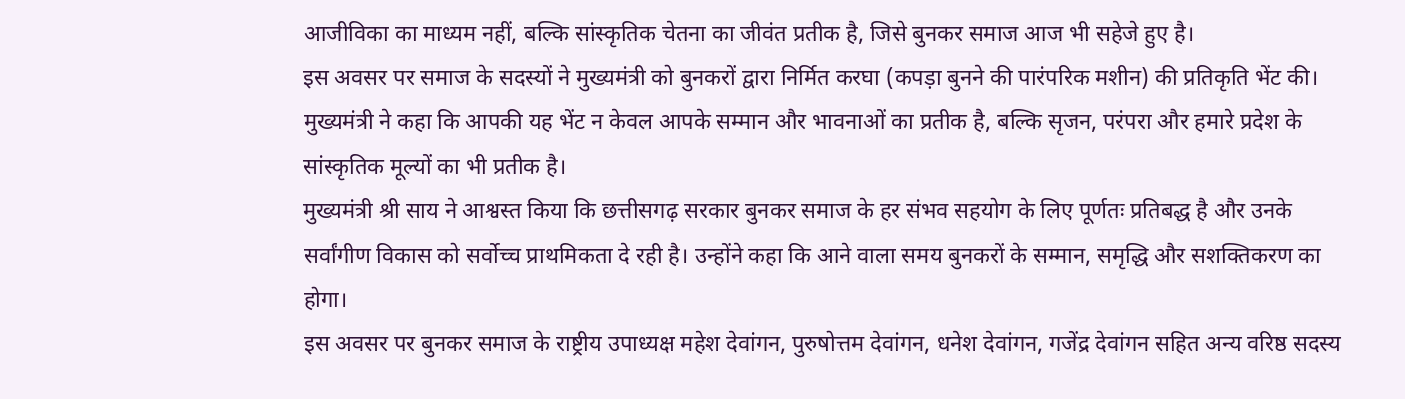आजीविका का माध्यम नहीं, बल्कि सांस्कृतिक चेतना का जीवंत प्रतीक है, जिसे बुनकर समाज आज भी सहेजे हुए है।
इस अवसर पर समाज के सदस्यों ने मुख्यमंत्री को बुनकरों द्वारा निर्मित करघा (कपड़ा बुनने की पारंपरिक मशीन) की प्रतिकृति भेंट की। मुख्यमंत्री ने कहा कि आपकी यह भेंट न केवल आपके सम्मान और भावनाओं का प्रतीक है, बल्कि सृजन, परंपरा और हमारे प्रदेश के सांस्कृतिक मूल्यों का भी प्रतीक है।
मुख्यमंत्री श्री साय ने आश्वस्त किया कि छत्तीसगढ़ सरकार बुनकर समाज के हर संभव सहयोग के लिए पूर्णतः प्रतिबद्ध है और उनके सर्वांगीण विकास को सर्वोच्च प्राथमिकता दे रही है। उन्होंने कहा कि आने वाला समय बुनकरों के सम्मान, समृद्धि और सशक्तिकरण का होगा।
इस अवसर पर बुनकर समाज के राष्ट्रीय उपाध्यक्ष महेश देवांगन, पुरुषोत्तम देवांगन, धनेश देवांगन, गजेंद्र देवांगन सहित अन्य वरिष्ठ सदस्य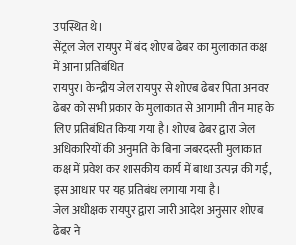उपस्थित थे।
सेंट्रल जेल रायपुर में बंद शोएब ढेबर का मुलाकात कक्ष में आना प्रतिबंधित
रायपुर। केन्द्रीय जेल रायपुर से शोएब ढेबर पिता अनवर ढेबर को सभी प्रकार के मुलाकात से आगामी तीन माह के लिए प्रतिबंधित किया गया है। शोएब ढेबर द्वारा जेल अधिकारियों की अनुमति के बिना जबरदस्ती मुलाकात कक्ष में प्रवेश कर शासकीय कार्य में बाधा उत्पन्न की गई, इस आधार पर यह प्रतिबंध लगाया गया है।
जेल अधीक्षक रायपुर द्वारा जारी आदेश अनुसार शोएब ढेबर ने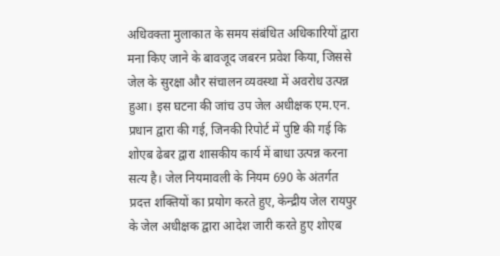अधिवक्ता मुलाकात के समय संबंधित अधिकारियों द्वारा मना किए जाने के बावजूद जबरन प्रवेश किया, जिससे जेल के सुरक्षा और संचालन व्यवस्था में अवरोध उत्पन्न हुआ। इस घटना की जांच उप जेल अधीक्षक एम.एन. प्रधान द्वारा की गई, जिनकी रिपोर्ट में पुष्टि की गई कि शोएब ढेबर द्वारा शासकीय कार्य में बाधा उत्पन्न करना सत्य है। जेल नियमावली के नियम 690 के अंतर्गत प्रदत्त शक्तियों का प्रयोग करते हुए, केन्द्रीय जेल रायपुर के जेल अधीक्षक द्वारा आदेश जारी करते हुए शोएब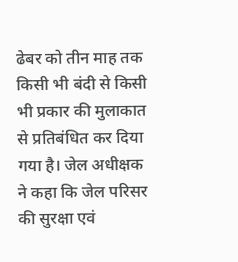ढेबर को तीन माह तक किसी भी बंदी से किसी भी प्रकार की मुलाकात से प्रतिबंधित कर दिया गया है। जेल अधीक्षक ने कहा कि जेल परिसर की सुरक्षा एवं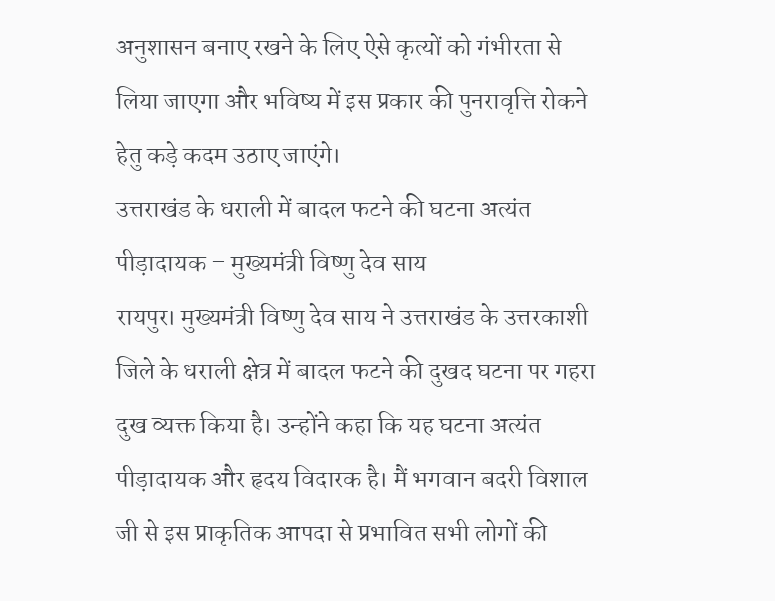अनुशासन बनाए रखने के लिए ऐसे कृत्यों को गंभीरता से लिया जाएगा और भविष्य में इस प्रकार की पुनरावृत्ति रोकने हेतु कड़े कदम उठाए जाएंगे।
उत्तराखंड के धराली में बादल फटने की घटना अत्यंत पीड़ादायक – मुख्यमंत्री विष्णु देव साय
रायपुर। मुख्यमंत्री विष्णु देव साय ने उत्तराखंड के उत्तरकाशी जिले के धराली क्षेत्र में बादल फटने की दुखद घटना पर गहरा दुख व्यक्त किया है। उन्होंने कहा कि यह घटना अत्यंत पीड़ादायक और हृदय विदारक है। मैं भगवान बदरी विशाल जी से इस प्राकृतिक आपदा से प्रभावित सभी लोगों की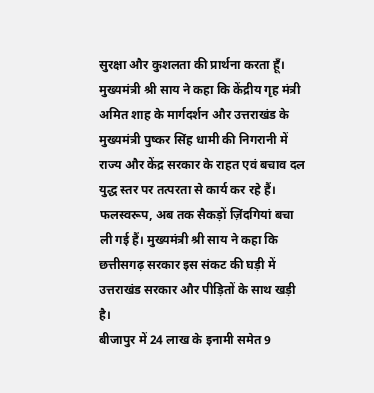सुरक्षा और कुशलता की प्रार्थना करता हूँ।
मुख्यमंत्री श्री साय ने कहा कि केंद्रीय गृह मंत्री अमित शाह के मार्गदर्शन और उत्तराखंड के मुख्यमंत्री पुष्कर सिंह धामी की निगरानी में राज्य और केंद्र सरकार के राहत एवं बचाव दल युद्ध स्तर पर तत्परता से कार्य कर रहे हैं। फलस्वरूप, अब तक सैकड़ों ज़िंदगियां बचा ली गई हैं। मुख्यमंत्री श्री साय ने कहा कि छत्तीसगढ़ सरकार इस संकट की घड़ी में उत्तराखंड सरकार और पीड़ितों के साथ खड़ी है।
बीजापुर में 24 लाख के इनामी समेत 9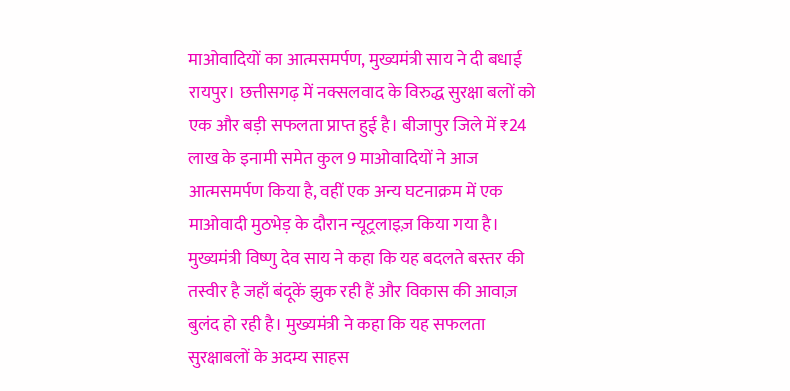माओवादियों का आत्मसमर्पण, मुख्यमंत्री साय ने दी बधाई
रायपुर। छत्तीसगढ़ में नक्सलवाद के विरुद्ध सुरक्षा बलों को एक और बड़ी सफलता प्राप्त हुई है। बीजापुर जिले में ₹24 लाख के इनामी समेत कुल 9 माओवादियों ने आज आत्मसमर्पण किया है, वहीं एक अन्य घटनाक्रम में एक माओवादी मुठभेड़ के दौरान न्यूट्रलाइज़ किया गया है।
मुख्यमंत्री विष्णु देव साय ने कहा कि यह बदलते बस्तर की तस्वीर है जहाँ बंदूकें झुक रही हैं और विकास की आवाज़ बुलंद हो रही है। मुख्यमंत्री ने कहा कि यह सफलता सुरक्षाबलों के अदम्य साहस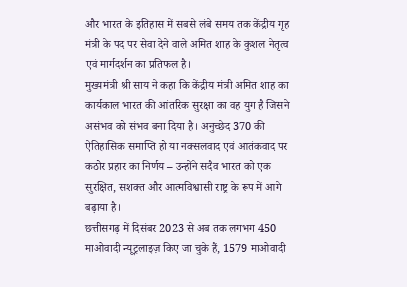और भारत के इतिहास में सबसे लंबे समय तक केंद्रीय गृह मंत्री के पद पर सेवा देने वाले अमित शाह के कुशल नेतृत्व एवं मार्गदर्शन का प्रतिफल है।
मुख्यमंत्री श्री साय ने कहा कि केंद्रीय मंत्री अमित शाह का कार्यकाल भारत की आंतरिक सुरक्षा का वह युग है जिसने असंभव को संभव बना दिया है। अनुच्छेद 370 की ऐतिहासिक समाप्ति हो या नक्सलवाद एवं आतंकवाद पर कठोर प्रहार का निर्णय – उन्होंने सदैव भारत को एक सुरक्षित, सशक्त और आत्मविश्वासी राष्ट्र के रूप में आगे बढ़ाया है।
छत्तीसगढ़ में दिसंबर 2023 से अब तक लगभग 450 माओवादी न्यूट्रलाइज़ किए जा चुके हैं, 1579 माओवादी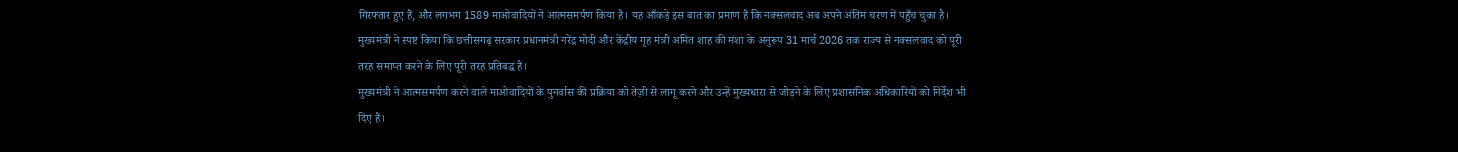गिरफ्तार हुए हैं, और लगभग 1589 माओवादियों ने आत्मसमर्पण किया है। यह आँकड़े इस बात का प्रमाण हैं कि नक्सलवाद अब अपने अंतिम चरण में पहुँच चुका है।
मुख्यमंत्री ने स्पष्ट किया कि छत्तीसगढ़ सरकार प्रधानमंत्री नरेंद्र मोदी और केंद्रीय गृह मंत्री अमित शाह की मंशा के अनुरूप 31 मार्च 2026 तक राज्य से नक्सलवाद को पूरी तरह समाप्त करने के लिए पूरी तरह प्रतिबद्ध है।
मुख्यमंत्री ने आत्मसमर्पण करने वाले माओवादियों के पुनर्वास की प्रक्रिया को तेज़ी से लागू करने और उन्हें मुख्यधारा से जोड़ने के लिए प्रशासनिक अधिकारियों को निर्देश भी दिए हैं।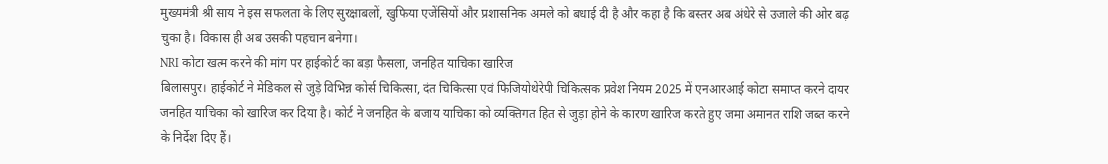मुख्यमंत्री श्री साय ने इस सफलता के लिए सुरक्षाबलों, खुफिया एजेंसियों और प्रशासनिक अमले को बधाई दी है और कहा है कि बस्तर अब अंधेरे से उजाले की ओर बढ़ चुका है। विकास ही अब उसकी पहचान बनेगा।
NRI कोटा खत्म करने की मांग पर हाईकोर्ट का बड़ा फैसला, जनहित याचिका खारिज
बिलासपुर। हाईकोर्ट ने मेडिकल से जुड़े विभिन्न कोर्स चिकित्सा, दंत चिकित्सा एवं फिजियोथेरेपी चिकित्सक प्रवेश नियम 2025 में एनआरआई कोटा समाप्त करने दायर जनहित याचिका को खारिज कर दिया है। कोर्ट ने जनहित के बजाय याचिका को व्यक्तिगत हित से जुड़ा होने के कारण खारिज करते हुए जमा अमानत राशि जब्त करने के निर्देश दिए हैं।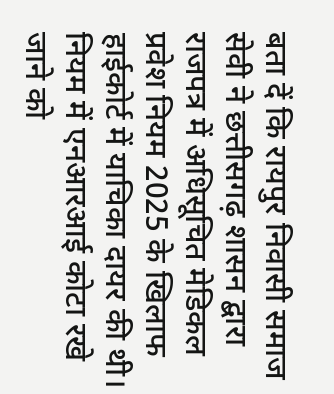बता दें कि रायपुर निवासी समाज सेवी ने छत्तीसगढ़ शासन द्बारा राजपत्र में अधिसूचित मेडिकल प्रवेश नियम 2025 के खिलाफ हाईकोर्ट में याचिका दायर की थी। नियम में एनआरआई कोटा रखे जाने को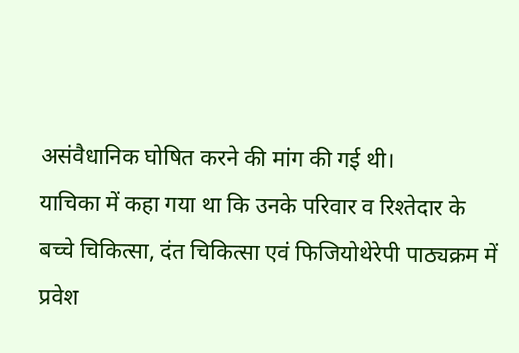असंवैधानिक घोषित करने की मांग की गई थी।
याचिका में कहा गया था कि उनके परिवार व रिश्तेदार के बच्चे चिकित्सा, दंत चिकित्सा एवं फिजियोथेरेपी पाठ्यक्रम में प्रवेश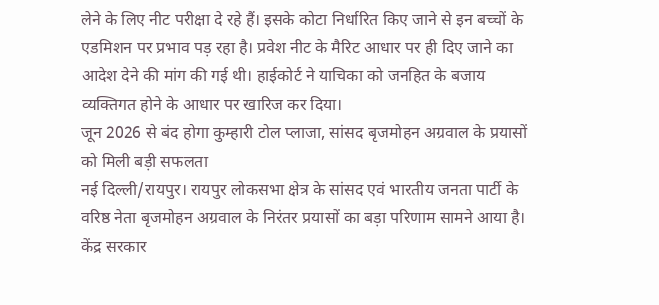लेने के लिए नीट परीक्षा दे रहे हैं। इसके कोटा निर्धारित किए जाने से इन बच्चों के एडमिशन पर प्रभाव पड़ रहा है। प्रवेश नीट के मैरिट आधार पर ही दिए जाने का आदेश देने की मांग की गई थी। हाईकोर्ट ने याचिका को जनहित के बजाय व्यक्तिगत होने के आधार पर खारिज कर दिया।
जून 2026 से बंद होगा कुम्हारी टोल प्लाजा, सांसद बृजमोहन अग्रवाल के प्रयासों को मिली बड़ी सफलता
नई दिल्ली/रायपुर। रायपुर लोकसभा क्षेत्र के सांसद एवं भारतीय जनता पार्टी के वरिष्ठ नेता बृजमोहन अग्रवाल के निरंतर प्रयासों का बड़ा परिणाम सामने आया है। केंद्र सरकार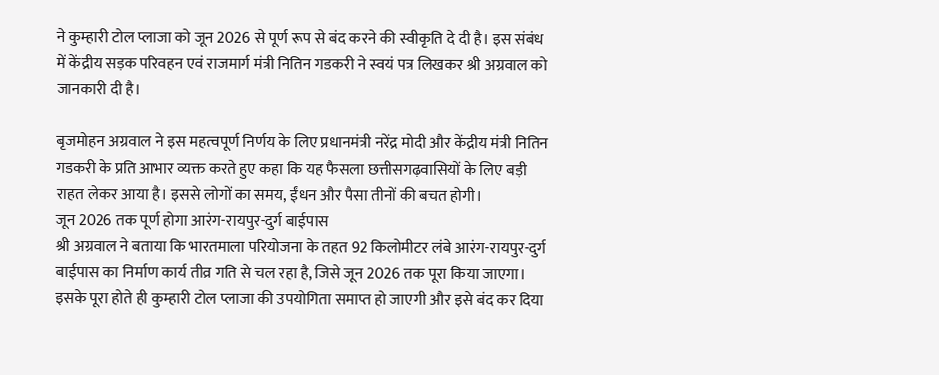ने कुम्हारी टोल प्लाजा को जून 2026 से पूर्ण रूप से बंद करने की स्वीकृति दे दी है। इस संबंध में केंद्रीय सड़क परिवहन एवं राजमार्ग मंत्री नितिन गडकरी ने स्वयं पत्र लिखकर श्री अग्रवाल को जानकारी दी है।

बृजमोहन अग्रवाल ने इस महत्वपूर्ण निर्णय के लिए प्रधानमंत्री नरेंद्र मोदी और केंद्रीय मंत्री नितिन गडकरी के प्रति आभार व्यक्त करते हुए कहा कि यह फैसला छत्तीसगढ़वासियों के लिए बड़ी राहत लेकर आया है। इससे लोगों का समय, ईंधन और पैसा तीनों की बचत होगी।
जून 2026 तक पूर्ण होगा आरंग-रायपुर-दुर्ग बाईपास
श्री अग्रवाल ने बताया कि भारतमाला परियोजना के तहत 92 किलोमीटर लंबे आरंग-रायपुर-दुर्ग बाईपास का निर्माण कार्य तीव्र गति से चल रहा है, जिसे जून 2026 तक पूरा किया जाएगा। इसके पूरा होते ही कुम्हारी टोल प्लाजा की उपयोगिता समाप्त हो जाएगी और इसे बंद कर दिया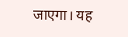जाएगा। यह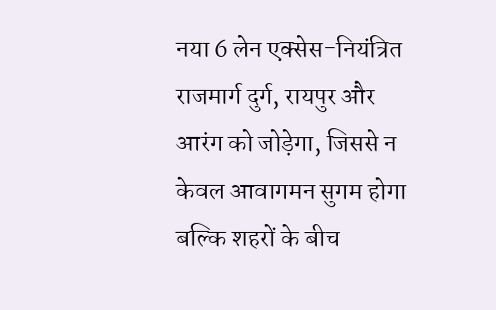नया 6 लेन एक्सेस-नियंत्रित राजमार्ग दुर्ग, रायपुर और आरंग को जोड़ेगा, जिससे न केवल आवागमन सुगम होगा बल्कि शहरों के बीच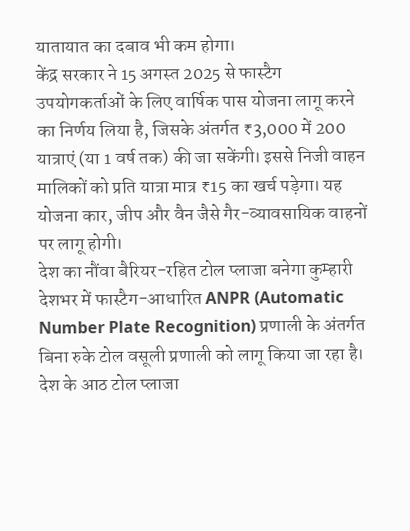यातायात का दबाव भी कम होगा।
केंद्र सरकार ने 15 अगस्त 2025 से फास्टैग उपयोगकर्ताओं के लिए वार्षिक पास योजना लागू करने का निर्णय लिया है, जिसके अंतर्गत ₹3,000 में 200 यात्राएं (या 1 वर्ष तक) की जा सकेंगी। इससे निजी वाहन मालिकों को प्रति यात्रा मात्र ₹15 का खर्च पड़ेगा। यह योजना कार, जीप और वैन जैसे गैर-व्यावसायिक वाहनों पर लागू होगी।
देश का नौंवा बैरियर-रहित टोल प्लाजा बनेगा कुम्हारी
देशभर में फास्टैग-आधारित ANPR (Automatic Number Plate Recognition) प्रणाली के अंतर्गत बिना रुके टोल वसूली प्रणाली को लागू किया जा रहा है। देश के आठ टोल प्लाजा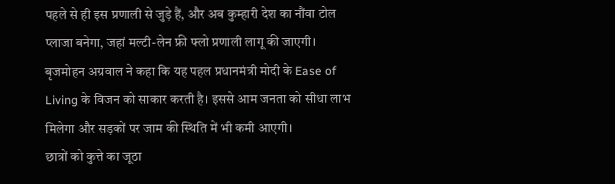पहले से ही इस प्रणाली से जुड़े हैं, और अब कुम्हारी देश का नौंवा टोल प्लाजा बनेगा, जहां मल्टी-लेन फ्री फ्लो प्रणाली लागू की जाएगी।
बृजमोहन अग्रवाल ने कहा कि यह पहल प्रधानमंत्री मोदी के Ease of Living के विजन को साकार करती है। इससे आम जनता को सीधा लाभ मिलेगा और सड़कों पर जाम की स्थिति में भी कमी आएगी।
छात्रों को कुत्ते का जूठा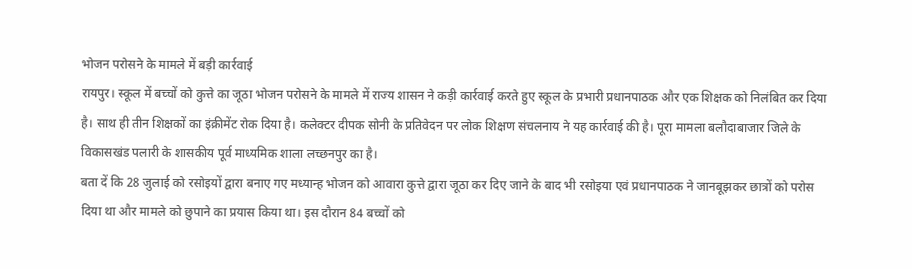भोजन परोसने के मामले में बड़ी कार्रवाई
रायपुर। स्कूल में बच्चों को कुत्ते का जूठा भोजन परोसने के मामले में राज्य शासन ने कड़ी कार्रवाई करते हुए स्कूल के प्रभारी प्रधानपाठक और एक शिक्षक को निलंबित कर दिया है। साथ ही तीन शिक्षकों का इंक्रीमेंट रोक दिया है। कलेक्टर दीपक सोनी के प्रतिवेदन पर लोक शिक्षण संचलनाय ने यह कार्रवाई की है। पूरा मामला बलौदाबाजार जिले के विकासखंड पलारी के शासकीय पूर्व माध्यमिक शाला लच्छनपुर का है।
बता दें कि 28 जुलाई को रसोइयों द्वारा बनाए गए मध्यान्ह भोजन को आवारा कुत्ते द्वारा जूठा कर दिए जाने के बाद भी रसोइया एवं प्रधानपाठक ने जानबूझकर छात्रों को परोस दिया था और मामले को छुपाने का प्रयास किया था। इस दौरान 84 बच्चों को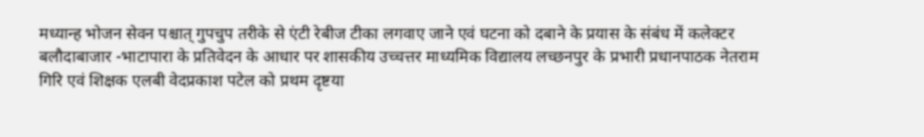मध्यान्ह भोजन सेवन पश्चात् गुपचुप तरीके से एंटी रेबीज टीका लगवाए जाने एवं घटना को दबाने के प्रयास के संबंध में कलेक्टर बलौदाबाजार -भाटापारा के प्रतिवेदन के आधार पर शासकीय उच्चत्तर माध्यमिक विद्यालय लच्छनपुर के प्रभारी प्रधानपाठक नेतराम गिरि एवं शिक्षक एलबी वेदप्रकाश पटेल को प्रथम दृष्टया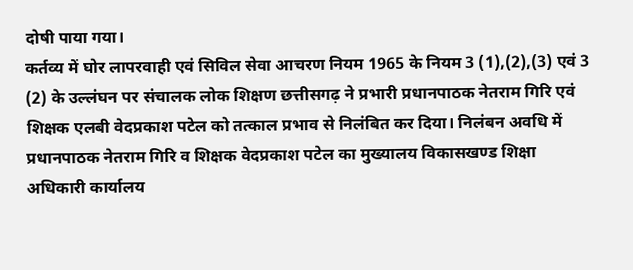दोषी पाया गया।
कर्तव्य में घोर लापरवाही एवं सिविल सेवा आचरण नियम 1965 के नियम 3 (1),(2),(3) एवं 3 (2) के उल्लंघन पर संचालक लोक शिक्षण छत्तीसगढ़ ने प्रभारी प्रधानपाठक नेतराम गिरि एवं शिक्षक एलबी वेदप्रकाश पटेल को तत्काल प्रभाव से निलंबित कर दिया। निलंबन अवधि में प्रधानपाठक नेतराम गिरि व शिक्षक वेदप्रकाश पटेल का मुख्यालय विकासखण्ड शिक्षा अधिकारी कार्यालय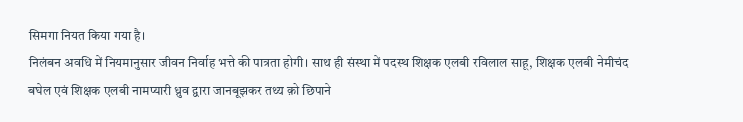सिमगा नियत किया गया है।
निलंबन अवधि में नियमानुसार जीवन निर्वाह भत्ते की पात्रता होगी। साथ ही संस्था में पदस्थ शिक्षक एलबी रविलाल साहू, शिक्षक एलबी नेमीचंद बघेल एवं शिक्षक एलबी नामप्यारी ध्रुव द्वारा जानबूझकर तथ्य क़ो छिपाने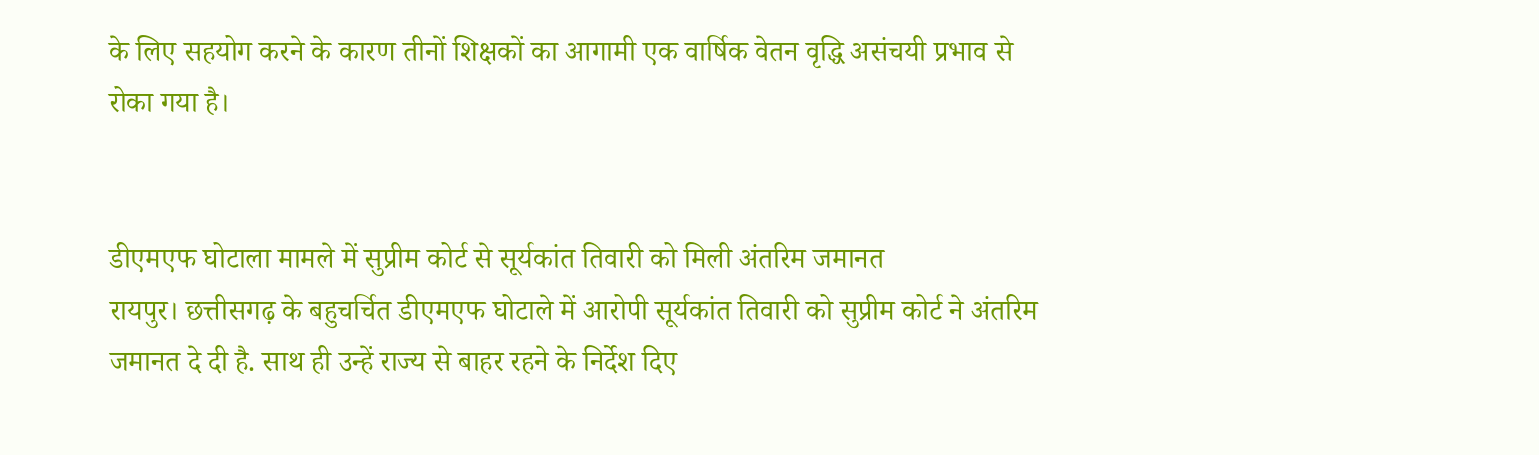के लिए सहयोग करने के कारण तीनों शिक्षकों का आगामी एक वार्षिक वेतन वृद्धि असंचयी प्रभाव से रोका गया है।


डीएमएफ घोटाला मामले में सुप्रीम कोर्ट से सूर्यकांत तिवारी को मिली अंतरिम जमानत
रायपुर। छत्तीसगढ़ के बहुचर्चित डीएमएफ घोटाले में आरोपी सूर्यकांत तिवारी को सुप्रीम कोर्ट ने अंतरिम जमानत दे दी है. साथ ही उन्हें राज्य से बाहर रहने के निर्देश दिए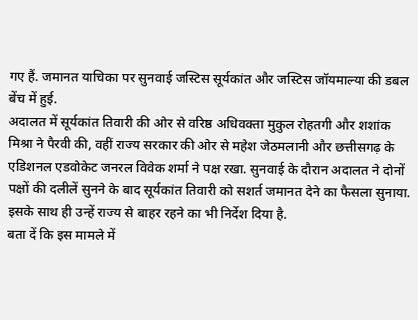गए हैं. जमानत याचिका पर सुनवाई जस्टिस सूर्यकांत और जस्टिस जॉयमाल्या की डबल बेंच में हुई.
अदालत में सूर्यकांत तिवारी की ओर से वरिष्ठ अधिवक्ता मुकुल रोहतगी और शशांक मिश्रा ने पैरवी की, वहीं राज्य सरकार की ओर से महेश जेठमलानी और छत्तीसगढ़ के एडिशनल एडवोकेट जनरल विवेक शर्मा ने पक्ष रखा. सुनवाई के दौरान अदालत ने दोनों पक्षों की दलीलें सुनने के बाद सूर्यकांत तिवारी को सशर्त जमानत देने का फैसला सुनाया. इसके साथ ही उन्हें राज्य से बाहर रहने का भी निर्देश दिया है.
बता दें कि इस मामले में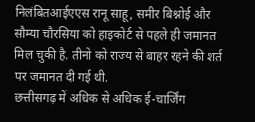निलंबितआईएएस रानू साहू, समीर बिश्नोई और सौम्या चौरसिया को हाइकोर्ट से पहले ही जमानत मिल चुकी है. तीनो को राज्य से बाहर रहने की शर्त पर जमानत दी गई थी.
छत्तीसगढ़ में अधिक से अधिक ई-चार्जिंग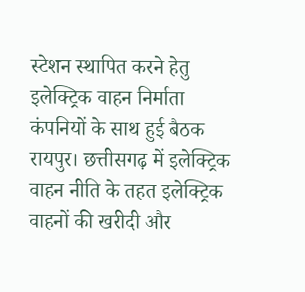स्टेशन स्थापित करने हेतु इलेक्ट्रिक वाहन निर्माता कंपनियों के साथ हुई बैठक
रायपुर। छत्तीसगढ़ में इलेक्ट्रिक वाहन नीति के तहत इलेक्ट्रिक वाहनों की खरीदी और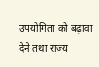उपयोगिता को बढ़ावा देने तथा राज्य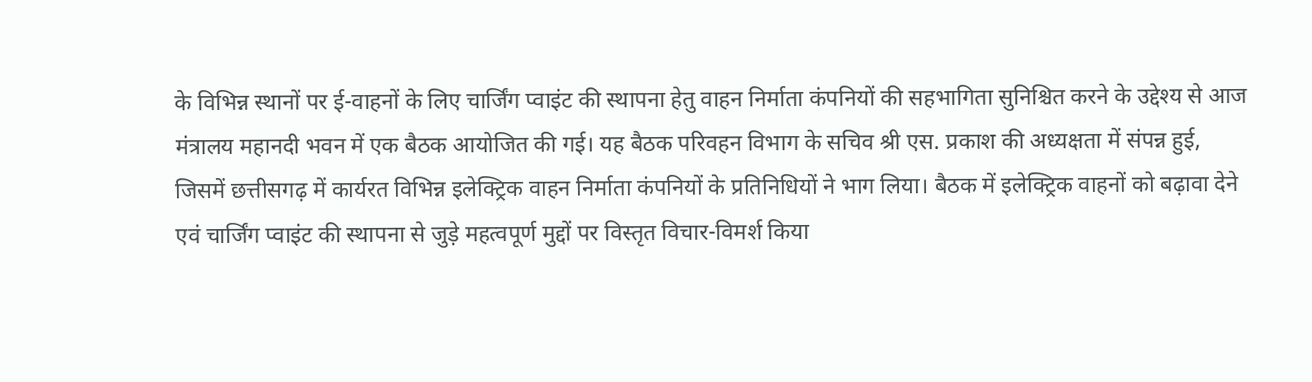के विभिन्न स्थानों पर ई-वाहनों के लिए चार्जिंग प्वाइंट की स्थापना हेतु वाहन निर्माता कंपनियों की सहभागिता सुनिश्चित करने के उद्देश्य से आज मंत्रालय महानदी भवन में एक बैठक आयोजित की गई। यह बैठक परिवहन विभाग के सचिव श्री एस. प्रकाश की अध्यक्षता में संपन्न हुई, जिसमें छत्तीसगढ़ में कार्यरत विभिन्न इलेक्ट्रिक वाहन निर्माता कंपनियों के प्रतिनिधियों ने भाग लिया। बैठक में इलेक्ट्रिक वाहनों को बढ़ावा देने एवं चार्जिंग प्वाइंट की स्थापना से जुड़े महत्वपूर्ण मुद्दों पर विस्तृत विचार-विमर्श किया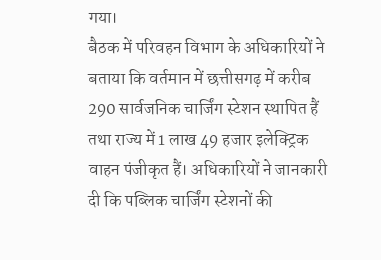गया।
बैठक में परिवहन विभाग के अधिकारियों ने बताया कि वर्तमान में छत्तीसगढ़ में करीब 290 सार्वजनिक चार्जिंग स्टेशन स्थापित हैं तथा राज्य में 1 लाख 49 हजार इलेक्ट्रिक वाहन पंजीकृत हैं। अधिकारियों ने जानकारी दी कि पब्लिक चार्जिंग स्टेशनों की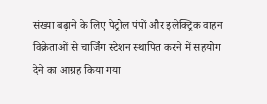संख्या बढ़ाने के लिए पेट्रोल पंपों और इलेक्ट्रिक वाहन विक्रेताओं से चार्जिंग स्टेशन स्थापित करने में सहयोग देने का आग्रह किया गया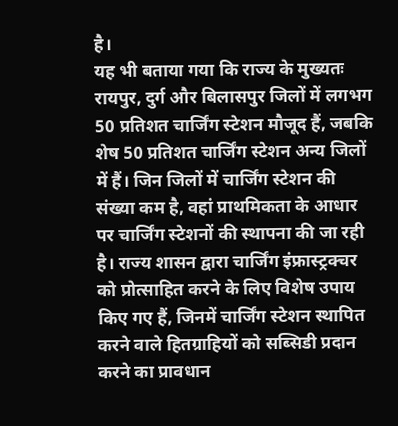है।
यह भी बताया गया कि राज्य के मुख्यतः रायपुर, दुर्ग और बिलासपुर जिलों में लगभग 50 प्रतिशत चार्जिंग स्टेशन मौजूद हैं, जबकि शेष 50 प्रतिशत चार्जिंग स्टेशन अन्य जिलों में हैं। जिन जिलों में चार्जिंग स्टेशन की संख्या कम है, वहां प्राथमिकता के आधार पर चार्जिंग स्टेशनों की स्थापना की जा रही है। राज्य शासन द्वारा चार्जिंग इंफ्रास्ट्रक्चर को प्रोत्साहित करने के लिए विशेष उपाय किए गए हैं, जिनमें चार्जिंग स्टेशन स्थापित करने वाले हितग्राहियों को सब्सिडी प्रदान करने का प्रावधान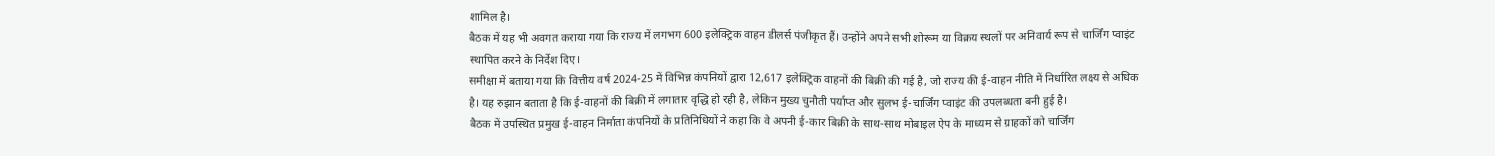शामिल है।
बैठक में यह भी अवगत कराया गया कि राज्य में लगभग 600 इलेक्ट्रिक वाहन डीलर्स पंजीकृत हैं। उन्होंने अपने सभी शोरूम या विक्रय स्थलों पर अनिवार्य रूप से चार्जिंग प्वाइंट स्थापित करने के निर्देश दिए।
समीक्षा में बताया गया कि वित्तीय वर्ष 2024-25 में विभिन्न कंपनियों द्वारा 12,617 इलेक्ट्रिक वाहनों की बिक्री की गई है, जो राज्य की ई-वाहन नीति में निर्धारित लक्ष्य से अधिक है। यह रुझान बताता है कि ई-वाहनों की बिक्री में लगातार वृद्धि हो रही है, लेकिन मुख्य चुनौती पर्याप्त और सुलभ ई-चार्जिंग प्वाइंट की उपलब्धता बनी हुई है।
बैठक में उपस्थित प्रमुख ई-वाहन निर्माता कंपनियों के प्रतिनिधियों ने कहा कि वे अपनी ई-कार बिक्री के साथ-साथ मोबाइल ऐप के माध्यम से ग्राहकों को चार्जिंग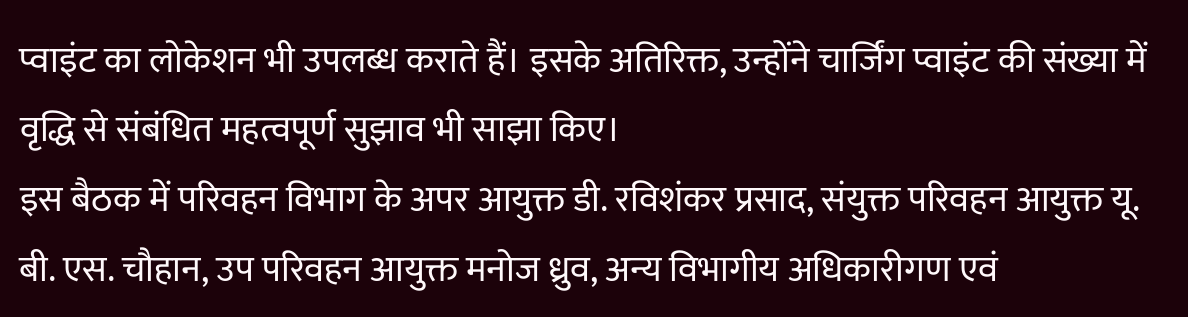प्वाइंट का लोकेशन भी उपलब्ध कराते हैं। इसके अतिरिक्त, उन्होंने चार्जिंग प्वाइंट की संख्या में वृद्धि से संबंधित महत्वपूर्ण सुझाव भी साझा किए।
इस बैठक में परिवहन विभाग के अपर आयुक्त डी. रविशंकर प्रसाद, संयुक्त परिवहन आयुक्त यू. बी. एस. चौहान, उप परिवहन आयुक्त मनोज ध्रुव, अन्य विभागीय अधिकारीगण एवं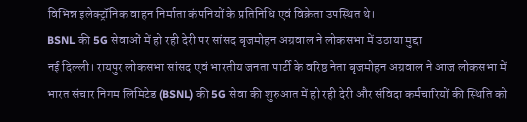विभिन्न इलेक्ट्रॉनिक वाहन निर्माता कंपनियों के प्रतिनिधि एवं विक्रेता उपस्थित थे।
BSNL की 5G सेवाओं में हो रही देरी पर सांसद बृजमोहन अग्रवाल ने लोकसभा में उठाया मुद्दा
नई दिल्ली। रायपुर लोकसभा सांसद एवं भारतीय जनता पार्टी के वरिष्ठ नेता बृजमोहन अग्रवाल ने आज लोकसभा में भारत संचार निगम लिमिटेड (BSNL) की 5G सेवा की शुरुआत में हो रही देरी और संविदा कर्मचारियों की स्थिति को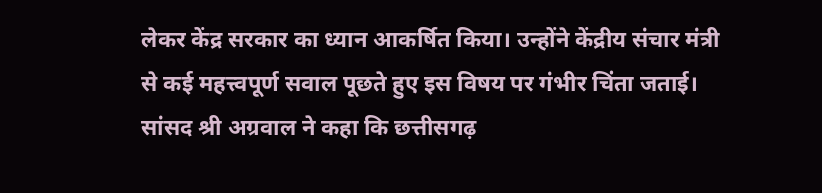लेकर केंद्र सरकार का ध्यान आकर्षित किया। उन्होंने केंद्रीय संचार मंत्री से कई महत्त्वपूर्ण सवाल पूछते हुए इस विषय पर गंभीर चिंता जताई।
सांसद श्री अग्रवाल ने कहा कि छत्तीसगढ़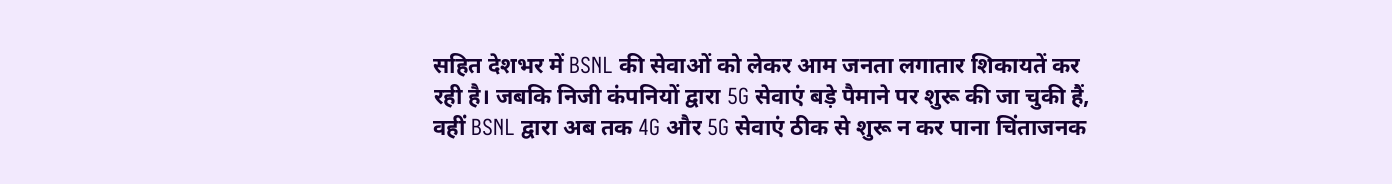सहित देशभर में BSNL की सेवाओं को लेकर आम जनता लगातार शिकायतें कर रही है। जबकि निजी कंपनियों द्वारा 5G सेवाएं बड़े पैमाने पर शुरू की जा चुकी हैं, वहीं BSNL द्वारा अब तक 4G और 5G सेवाएं ठीक से शुरू न कर पाना चिंताजनक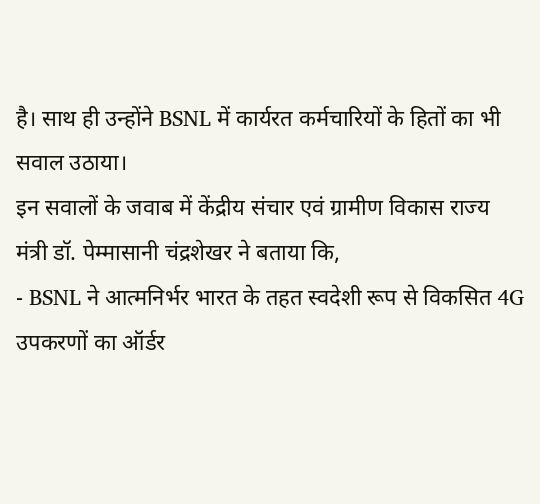है। साथ ही उन्होंने BSNL में कार्यरत कर्मचारियों के हितों का भी सवाल उठाया।
इन सवालों के जवाब में केंद्रीय संचार एवं ग्रामीण विकास राज्य मंत्री डॉ. पेम्मासानी चंद्रशेखर ने बताया कि,
- BSNL ने आत्मनिर्भर भारत के तहत स्वदेशी रूप से विकसित 4G उपकरणों का ऑर्डर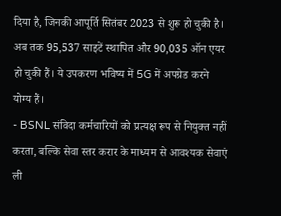दिया है, जिनकी आपूर्ति सितंबर 2023 से शुरू हो चुकी है। अब तक 95,537 साइटें स्थापित और 90,035 ऑन एयर हो चुकी हैं। ये उपकरण भविष्य में 5G में अपग्रेड करने योग्य हैं।
- BSNL संविदा कर्मचारियों को प्रत्यक्ष रूप से नियुक्त नहीं करता, बल्कि सेवा स्तर करार के माध्यम से आवश्यक सेवाएं ली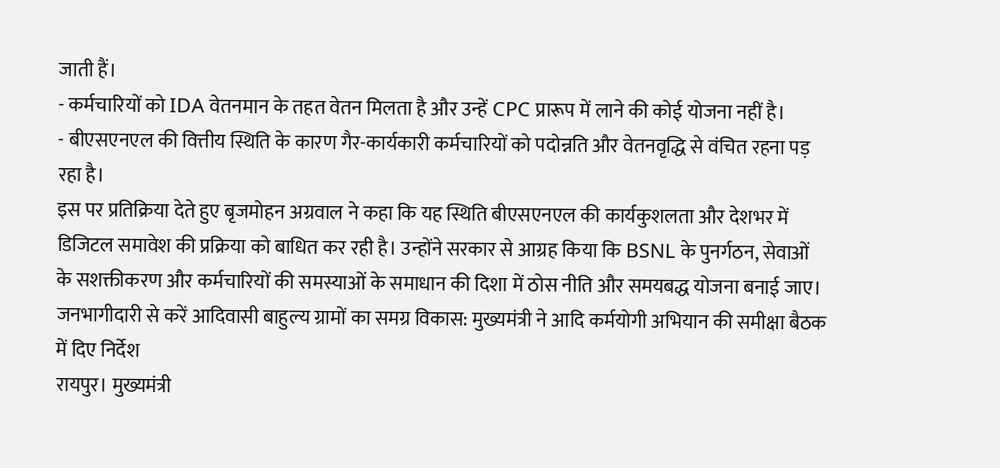जाती हैं।
- कर्मचारियों को IDA वेतनमान के तहत वेतन मिलता है और उन्हें CPC प्रारूप में लाने की कोई योजना नहीं है।
- बीएसएनएल की वित्तीय स्थिति के कारण गैर-कार्यकारी कर्मचारियों को पदोन्नति और वेतनवृद्धि से वंचित रहना पड़ रहा है।
इस पर प्रतिक्रिया देते हुए बृजमोहन अग्रवाल ने कहा कि यह स्थिति बीएसएनएल की कार्यकुशलता और देशभर में डिजिटल समावेश की प्रक्रिया को बाधित कर रही है। उन्होंने सरकार से आग्रह किया कि BSNL के पुनर्गठन, सेवाओं के सशक्तीकरण और कर्मचारियों की समस्याओं के समाधान की दिशा में ठोस नीति और समयबद्ध योजना बनाई जाए।
जनभागीदारी से करें आदिवासी बाहुल्य ग्रामों का समग्र विकास: मुख्यमंत्री ने आदि कर्मयोगी अभियान की समीक्षा बैठक में दिए निर्देश
रायपुर। मुख्यमंत्री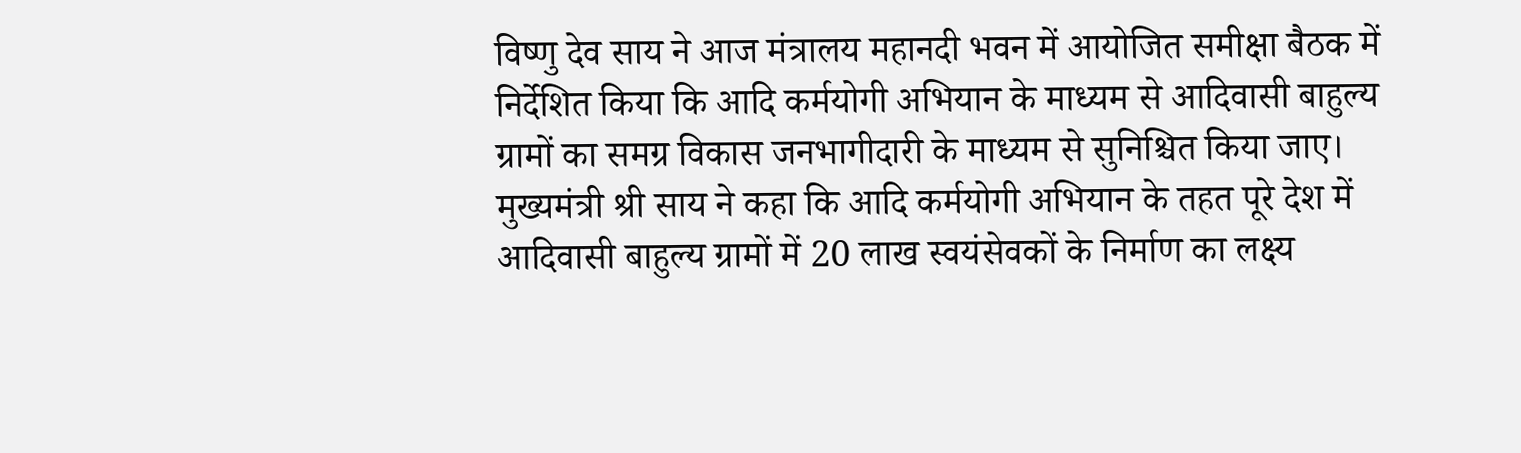विष्णु देव साय ने आज मंत्रालय महानदी भवन में आयोजित समीक्षा बैठक में निर्देशित किया कि आदि कर्मयोगी अभियान के माध्यम से आदिवासी बाहुल्य ग्रामों का समग्र विकास जनभागीदारी के माध्यम से सुनिश्चित किया जाए।
मुख्यमंत्री श्री साय ने कहा कि आदि कर्मयोगी अभियान के तहत पूरे देश में आदिवासी बाहुल्य ग्रामों में 20 लाख स्वयंसेवकों के निर्माण का लक्ष्य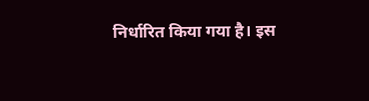निर्धारित किया गया है। इस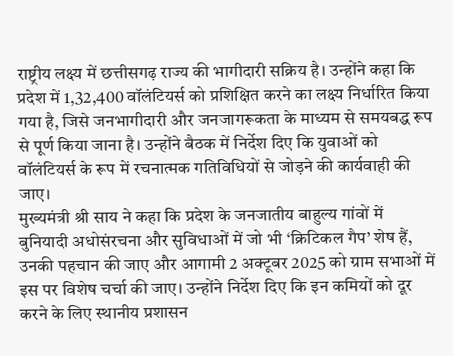राष्ट्रीय लक्ष्य में छत्तीसगढ़ राज्य की भागीदारी सक्रिय है। उन्होंने कहा कि प्रदेश में 1,32,400 वॉलंटियर्स को प्रशिक्षित करने का लक्ष्य निर्धारित किया गया है, जिसे जनभागीदारी और जनजागरूकता के माध्यम से समयबद्ध रूप से पूर्ण किया जाना है। उन्होंने बैठक में निर्देश दिए कि युवाओं को वॉलंटियर्स के रूप में रचनात्मक गतिविधियों से जोड़ने की कार्यवाही की जाए।
मुख्यमंत्री श्री साय ने कहा कि प्रदेश के जनजातीय बाहुल्य गांवों में बुनियादी अधोसंरचना और सुविधाओं में जो भी ‘क्रिटिकल गैप’ शेष हैं, उनकी पहचान की जाए और आगामी 2 अक्टूबर 2025 को ग्राम सभाओं में इस पर विशेष चर्चा की जाए। उन्होंने निर्देश दिए कि इन कमियों को दूर करने के लिए स्थानीय प्रशासन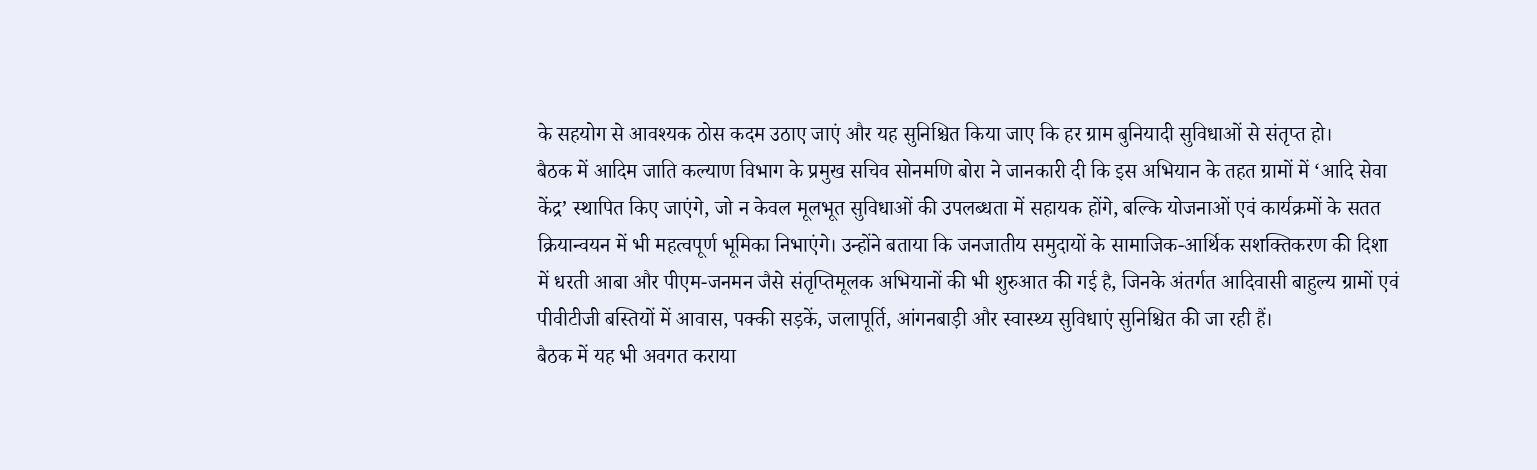के सहयोग से आवश्यक ठोस कदम उठाए जाएं और यह सुनिश्चित किया जाए कि हर ग्राम बुनियादी सुविधाओं से संतृप्त हो।
बैठक में आदिम जाति कल्याण विभाग के प्रमुख सचिव सोनमणि बोरा ने जानकारी दी कि इस अभियान के तहत ग्रामों में ‘आदि सेवा केंद्र’ स्थापित किए जाएंगे, जो न केवल मूलभूत सुविधाओं की उपलब्धता में सहायक होंगे, बल्कि योजनाओं एवं कार्यक्रमों के सतत क्रियान्वयन में भी महत्वपूर्ण भूमिका निभाएंगे। उन्होंने बताया कि जनजातीय समुदायों के सामाजिक-आर्थिक सशक्तिकरण की दिशा में धरती आबा और पीएम-जनमन जैसे संतृप्तिमूलक अभियानों की भी शुरुआत की गई है, जिनके अंतर्गत आदिवासी बाहुल्य ग्रामों एवं पीवीटीजी बस्तियों में आवास, पक्की सड़कें, जलापूर्ति, आंगनबाड़ी और स्वास्थ्य सुविधाएं सुनिश्चित की जा रही हैं।
बैठक में यह भी अवगत कराया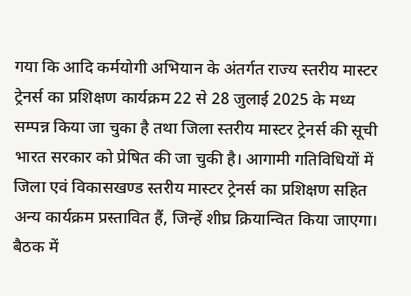गया कि आदि कर्मयोगी अभियान के अंतर्गत राज्य स्तरीय मास्टर ट्रेनर्स का प्रशिक्षण कार्यक्रम 22 से 28 जुलाई 2025 के मध्य सम्पन्न किया जा चुका है तथा जिला स्तरीय मास्टर ट्रेनर्स की सूची भारत सरकार को प्रेषित की जा चुकी है। आगामी गतिविधियों में जिला एवं विकासखण्ड स्तरीय मास्टर ट्रेनर्स का प्रशिक्षण सहित अन्य कार्यक्रम प्रस्तावित हैं, जिन्हें शीघ्र क्रियान्वित किया जाएगा।
बैठक में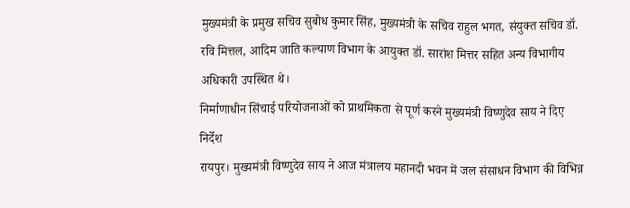मुख्यमंत्री के प्रमुख सचिव सुबोध कुमार सिंह, मुख्यमंत्री के सचिव राहुल भगत, संयुक्त सचिव डॉ. रवि मित्तल, आदिम जाति कल्याण विभाग के आयुक्त डॉ. सारांश मित्तर सहित अन्य विभागीय अधिकारी उपस्थित थे।
निर्माणाधीन सिंचाई परियोजनाओं को प्राथमिकता से पूर्ण करने मुख्यमंत्री विष्णुदेव साय ने दिए निर्देश
रायपुर। मुख्यमंत्री विष्णुदेव साय ने आज मंत्रालय महानदी भवन में जल संसाधन विभाग की विभिन्न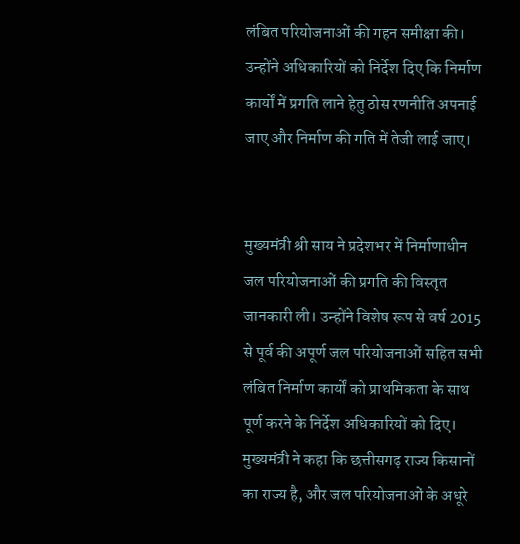लंबित परियोजनाओं की गहन समीक्षा की। उन्होंने अधिकारियों को निर्देश दिए कि निर्माण कार्यों में प्रगति लाने हेतु ठोस रणनीति अपनाई जाए और निर्माण की गति में तेजी लाई जाए।


मुख्यमंत्री श्री साय ने प्रदेशभर में निर्माणाधीन जल परियोजनाओं की प्रगति की विस्तृत जानकारी ली। उन्होंने विशेष रूप से वर्ष 2015 से पूर्व की अपूर्ण जल परियोजनाओं सहित सभी लंबित निर्माण कार्यों को प्राथमिकता के साथ पूर्ण करने के निर्देश अधिकारियों को दिए।
मुख्यमंत्री ने कहा कि छत्तीसगढ़ राज्य किसानों का राज्य है, और जल परियोजनाओं के अधूरे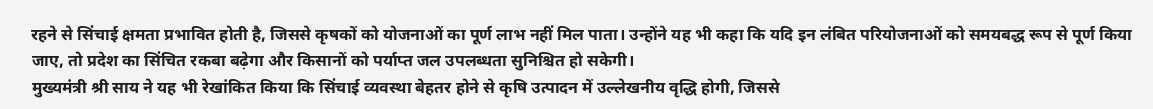रहने से सिंचाई क्षमता प्रभावित होती है, जिससे कृषकों को योजनाओं का पूर्ण लाभ नहीं मिल पाता। उन्होंने यह भी कहा कि यदि इन लंबित परियोजनाओं को समयबद्ध रूप से पूर्ण किया जाए, तो प्रदेश का सिंचित रकबा बढ़ेगा और किसानों को पर्याप्त जल उपलब्धता सुनिश्चित हो सकेगी।
मुख्यमंत्री श्री साय ने यह भी रेखांकित किया कि सिंचाई व्यवस्था बेहतर होने से कृषि उत्पादन में उल्लेखनीय वृद्धि होगी, जिससे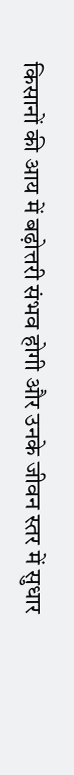किसानों की आय में बढ़ोत्तरी संभव होगी और उनके जीवन स्तर में सुधार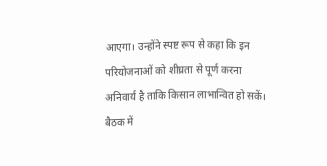आएगा। उन्होंने स्पष्ट रूप से कहा कि इन परियोजनाओं को शीघ्रता से पूर्ण करना अनिवार्य है ताकि किसान लाभान्वित हो सकें।
बैठक में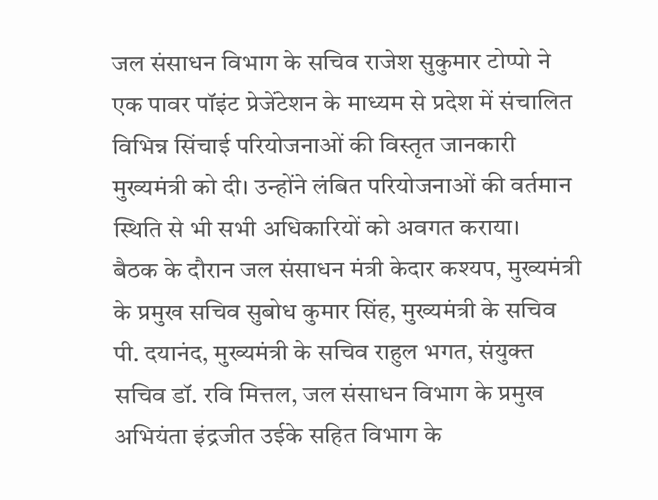जल संसाधन विभाग के सचिव राजेश सुकुमार टोप्पो ने एक पावर पॉइंट प्रेजेंटेशन के माध्यम से प्रदेश में संचालित विभिन्न सिंचाई परियोजनाओं की विस्तृत जानकारी मुख्यमंत्री को दी। उन्होंने लंबित परियोजनाओं की वर्तमान स्थिति से भी सभी अधिकारियों को अवगत कराया।
बैठक के दौरान जल संसाधन मंत्री केदार कश्यप, मुख्यमंत्री के प्रमुख सचिव सुबोध कुमार सिंह, मुख्यमंत्री के सचिव पी. दयानंद, मुख्यमंत्री के सचिव राहुल भगत, संयुक्त सचिव डॉ. रवि मित्तल, जल संसाधन विभाग के प्रमुख अभियंता इंद्रजीत उईके सहित विभाग के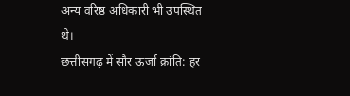अन्य वरिष्ठ अधिकारी भी उपस्थित थे।
छत्तीसगढ़ में सौर ऊर्जा क्रांति: हर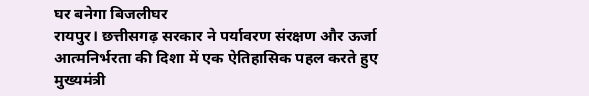घर बनेगा बिजलीघर
रायपुर। छत्तीसगढ़ सरकार ने पर्यावरण संरक्षण और ऊर्जा आत्मनिर्भरता की दिशा में एक ऐतिहासिक पहल करते हुए मुख्यमंत्री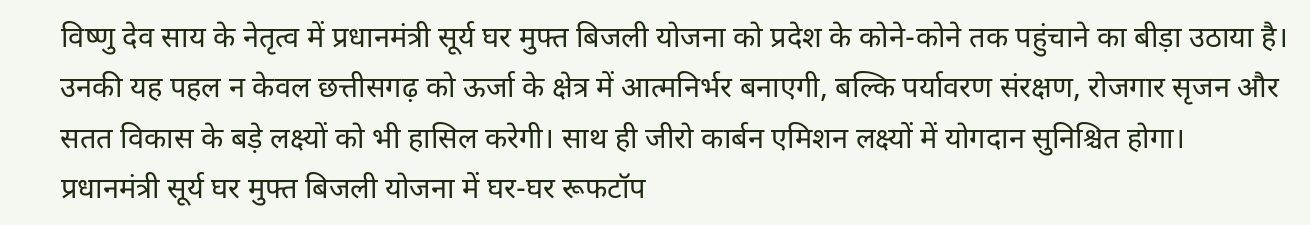विष्णु देव साय के नेतृत्व में प्रधानमंत्री सूर्य घर मुफ्त बिजली योजना को प्रदेश के कोने-कोने तक पहुंचाने का बीड़ा उठाया है। उनकी यह पहल न केवल छत्तीसगढ़ को ऊर्जा के क्षेत्र में आत्मनिर्भर बनाएगी, बल्कि पर्यावरण संरक्षण, रोजगार सृजन और सतत विकास के बड़े लक्ष्यों को भी हासिल करेगी। साथ ही जीरो कार्बन एमिशन लक्ष्यों में योगदान सुनिश्चित होगा।
प्रधानमंत्री सूर्य घर मुफ्त बिजली योजना में घर-घर रूफटॉप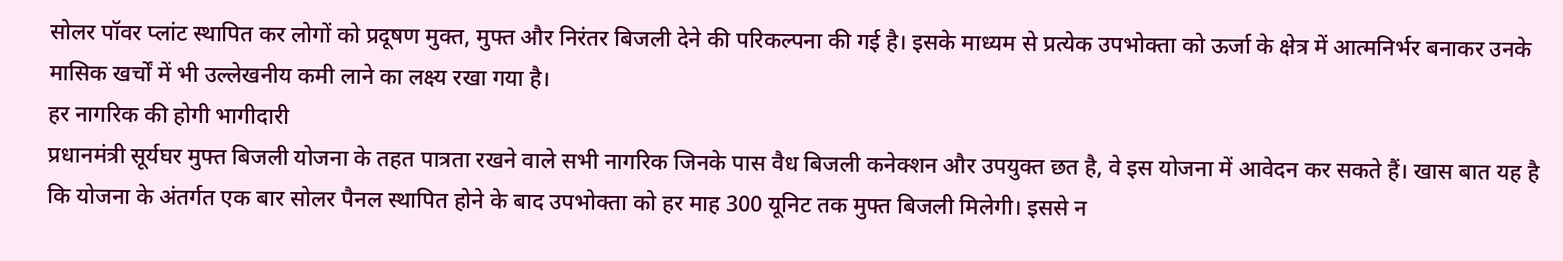सोलर पॉवर प्लांट स्थापित कर लोगों को प्रदूषण मुक्त, मुफ्त और निरंतर बिजली देने की परिकल्पना की गई है। इसके माध्यम से प्रत्येक उपभोक्ता को ऊर्जा के क्षेत्र में आत्मनिर्भर बनाकर उनके मासिक खर्चों में भी उल्लेखनीय कमी लाने का लक्ष्य रखा गया है।
हर नागरिक की होगी भागीदारी
प्रधानमंत्री सूर्यघर मुफ्त बिजली योजना के तहत पात्रता रखने वाले सभी नागरिक जिनके पास वैध बिजली कनेक्शन और उपयुक्त छत है, वे इस योजना में आवेदन कर सकते हैं। खास बात यह है कि योजना के अंतर्गत एक बार सोलर पैनल स्थापित होने के बाद उपभोक्ता को हर माह 300 यूनिट तक मुफ्त बिजली मिलेगी। इससे न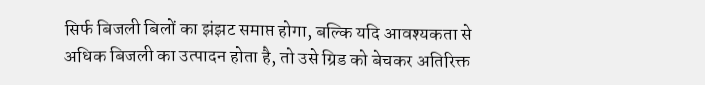सिर्फ बिजली बिलों का झंझट समाप्त होगा, बल्कि यदि आवश्यकता से अधिक बिजली का उत्पादन होता है, तो उसे ग्रिड को बेचकर अतिरिक्त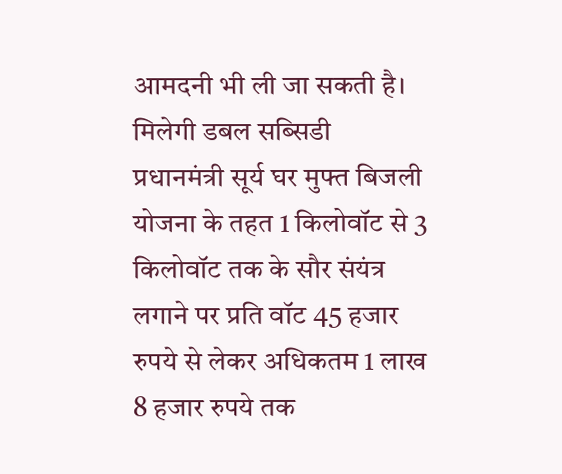आमदनी भी ली जा सकती है।
मिलेगी डबल सब्सिडी
प्रधानमंत्री सूर्य घर मुफ्त बिजली योजना के तहत 1 किलोवॉट से 3 किलोवॉट तक के सौर संयंत्र लगाने पर प्रति वॉट 45 हजार रुपये से लेकर अधिकतम 1 लाख 8 हजार रुपये तक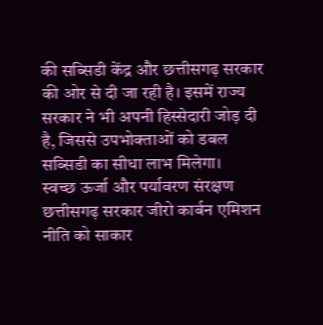की सब्सिडी केंद्र और छत्तीसगढ़ सरकार की ओर से दी जा रही है। इसमें राज्य सरकार ने भी अपनी हिस्सेदारी जोड़ दी है, जिससे उपभोक्ताओं को डबल सब्सिडी का सीधा लाभ मिलेगा।
स्वच्छ ऊर्जा और पर्यावरण संरक्षण
छत्तीसगढ़ सरकार जीरो कार्बन एमिशन नीति को साकार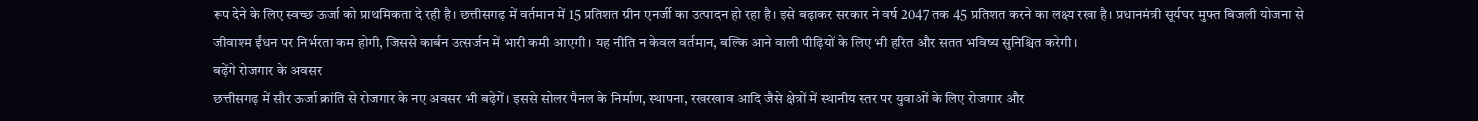रूप देने के लिए स्वच्छ ऊर्जा को प्राथमिकता दे रही है। छत्तीसगढ़ में वर्तमान में 15 प्रतिशत ग्रीन एनर्जी का उत्पादन हो रहा है। इसे बढ़ाकर सरकार ने वर्ष 2047 तक 45 प्रतिशत करने का लक्ष्य रखा है। प्रधानमंत्री सूर्यघर मुफ्त बिजली योजना से जीवाश्म ईंधन पर निर्भरता कम होगी, जिससे कार्बन उत्सर्जन में भारी कमी आएगी। यह नीति न केवल वर्तमान, बल्कि आने वाली पीढ़ियों के लिए भी हरित और सतत भविष्य सुनिश्चित करेगी।
बढ़ेंगे रोजगार के अवसर
छत्तीसगढ़ में सौर ऊर्जा क्रांति से रोजगार के नए अवसर भी बढ़ेगें। इससे सोलर पैनल के निर्माण, स्थापना, रखरखाव आदि जैसे क्षेत्रों में स्थानीय स्तर पर युवाओं के लिए रोजगार और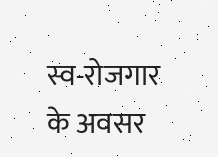स्व-रोजगार के अवसर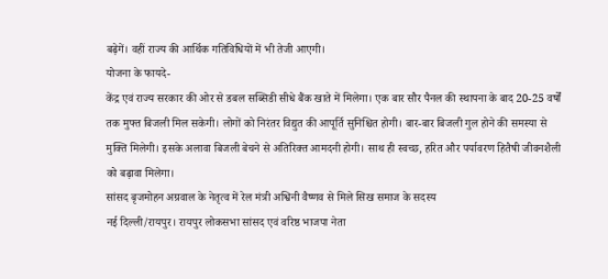बढ़ेगें। वहीं राज्य की आर्थिक गतिविधियों में भी तेजी आएगी।
योजना के फायदे-
केंद्र एवं राज्य सरकार की ओर से डबल सब्सिडी सीधे बैंक खाते में मिलेगा। एक बार सौर पैनल की स्थापना के बाद 20-25 वर्षों तक मुफ्त बिजली मिल सकेगी। लोगों को निरंतर विद्युत की आपूर्ति सुनिश्चित होगी। बार-बार बिजली गुल होने की समस्या से मुक्ति मिलेगी। इसके अलावा बिजली बेचने से अतिरिक्त आमदनी होगी। साथ ही स्वच्छ, हरित और पर्यावरण हितैषी जीवनशैली को बढ़ावा मिलेगा।
सांसद बृजमोहन अग्रवाल के नेतृत्व में रेल मंत्री अश्विनी वैष्णव से मिले सिख समाज के सदस्य
नई दिल्ली/रायपुर। रायपुर लोकसभा सांसद एवं वरिष्ठ भाजपा नेता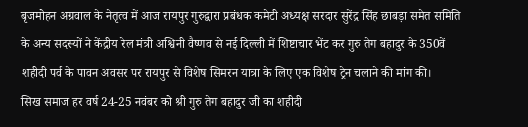बृजमोहन अग्रवाल के नेतृत्व में आज रायपुर गुरुद्वारा प्रबंधक कमेटी अध्यक्ष सरदार सुरेंद्र सिंह छाबड़ा समेत समिति के अन्य सदस्यों ने केंद्रीय रेल मंत्री अश्विनी वैष्णव से नई दिल्ली में शिष्टाचार भेंट कर गुरु तेग बहादुर के 350वें शहीदी पर्व के पावन अवसर पर रायपुर से विशेष सिमरन यात्रा के लिए एक विशेष ट्रेन चलाने की मांग की।
सिख समाज हर वर्ष 24-25 नवंबर को श्री गुरु तेग बहादुर जी का शहीदी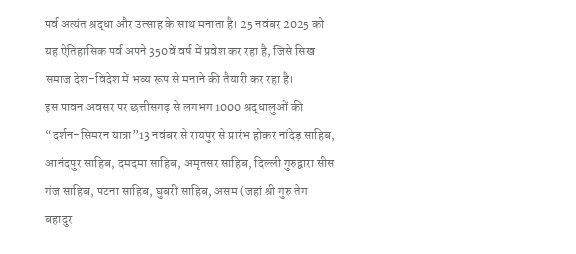पर्व अत्यंत श्रद्धा और उत्साह के साथ मनाता है। 25 नवंबर 2025 को यह ऐतिहासिक पर्व अपने 350वें वर्ष में प्रवेश कर रहा है, जिसे सिख समाज देश-विदेश में भव्य रूप से मनाने की तैयारी कर रहा है।
इस पावन अवसर पर छत्तीसगढ़ से लगभग 1000 श्रद्धालुओं की “दर्शन-सिमरन यात्रा”13 नवंबर से रायपुर से प्रारंभ होकर नांदेड़ साहिब, आनंदपुर साहिब, दमदमा साहिब, अमृतसर साहिब, दिल्ली गुरुद्वारा सीस गंज साहिब, पटना साहिब, घुबरी साहिब, असम (जहां श्री गुरु तेग बहादुर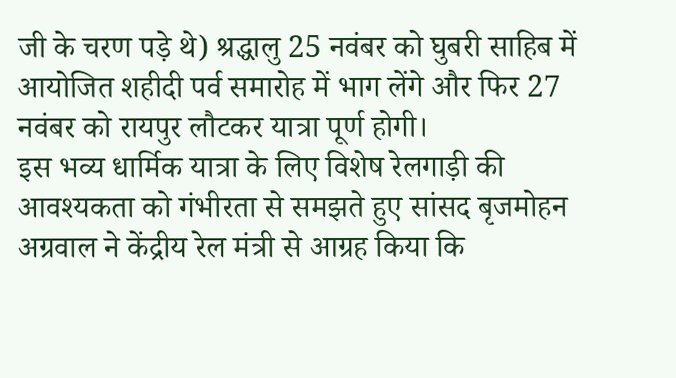जी के चरण पड़े थे) श्रद्धालु 25 नवंबर को घुबरी साहिब में आयोजित शहीदी पर्व समारोह में भाग लेंगे और फिर 27 नवंबर को रायपुर लौटकर यात्रा पूर्ण होगी।
इस भव्य धार्मिक यात्रा के लिए विशेष रेलगाड़ी की आवश्यकता को गंभीरता से समझते हुए सांसद बृजमोहन अग्रवाल ने केंद्रीय रेल मंत्री से आग्रह किया कि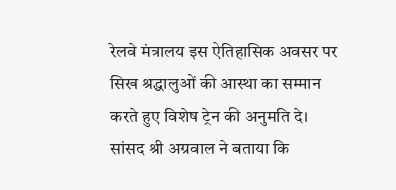रेलवे मंत्रालय इस ऐतिहासिक अवसर पर सिख श्रद्धालुओं की आस्था का सम्मान करते हुए विशेष ट्रेन की अनुमति दे।
सांसद श्री अग्रवाल ने बताया कि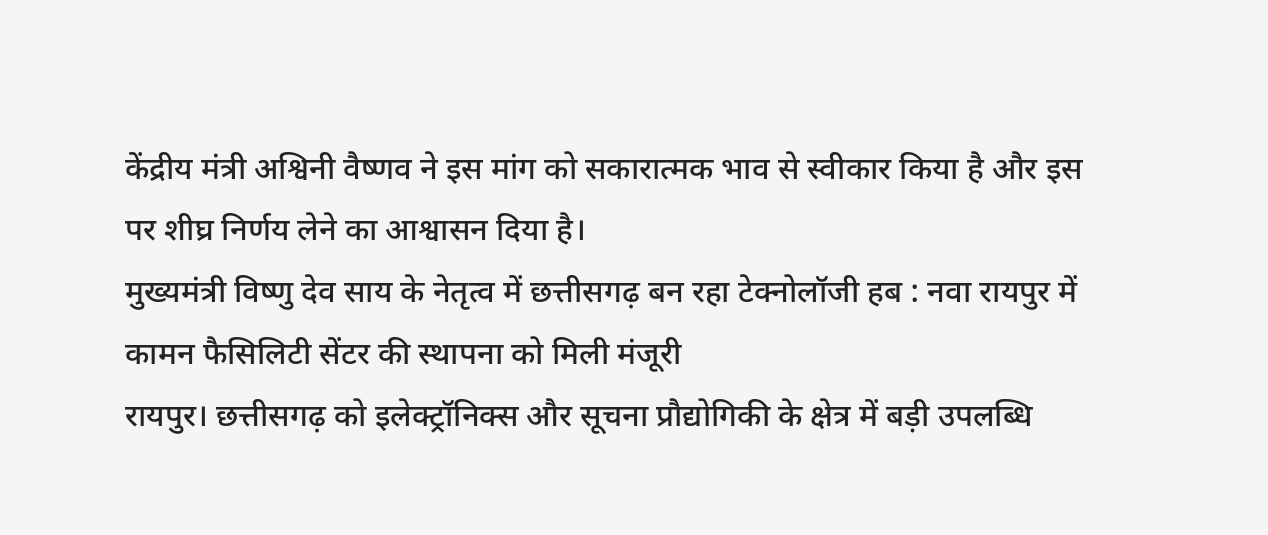केंद्रीय मंत्री अश्विनी वैष्णव ने इस मांग को सकारात्मक भाव से स्वीकार किया है और इस पर शीघ्र निर्णय लेने का आश्वासन दिया है।
मुख्यमंत्री विष्णु देव साय के नेतृत्व में छत्तीसगढ़ बन रहा टेक्नोलॉजी हब : नवा रायपुर में कामन फैसिलिटी सेंटर की स्थापना को मिली मंजूरी
रायपुर। छत्तीसगढ़ को इलेक्ट्रॉनिक्स और सूचना प्रौद्योगिकी के क्षेत्र में बड़ी उपलब्धि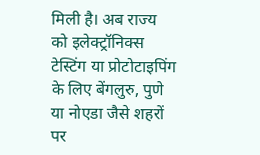मिली है। अब राज्य को इलेक्ट्रॉनिक्स टेस्टिंग या प्रोटोटाइपिंग के लिए बेंगलुरु, पुणे या नोएडा जैसे शहरों पर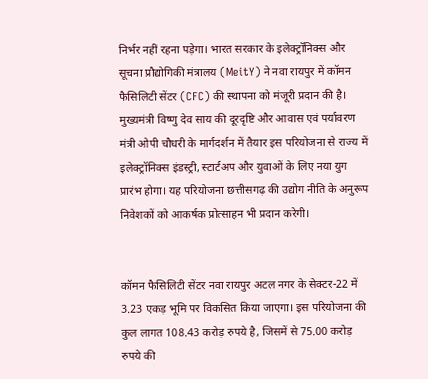निर्भर नहीं रहना पड़ेगा। भारत सरकार के इलेक्ट्रॉनिक्स और सूचना प्रौद्योगिकी मंत्रालय (MeitY) ने नवा रायपुर में कॉमन फैसिलिटी सेंटर (CFC) की स्थापना को मंजूरी प्रदान की है।
मुख्यमंत्री विष्णु देव साय की दूरदृष्टि और आवास एवं पर्यावरण मंत्री ओपी चौधरी के मार्गदर्शन में तैयार इस परियोजना से राज्य में इलेक्ट्रॉनिक्स इंडस्ट्री, स्टार्टअप और युवाओं के लिए नया युग प्रारंभ होगा। यह परियोजना छत्तीसगढ़ की उद्योग नीति के अनुरूप निवेशकों को आकर्षक प्रोत्साहन भी प्रदान करेगी।


कॉमन फैसिलिटी सेंटर नवा रायपुर अटल नगर के सेक्टर-22 में 3.23 एकड़ भूमि पर विकसित किया जाएगा। इस परियोजना की कुल लागत 108.43 करोड़ रुपये है, जिसमें से 75.00 करोड़ रुपये की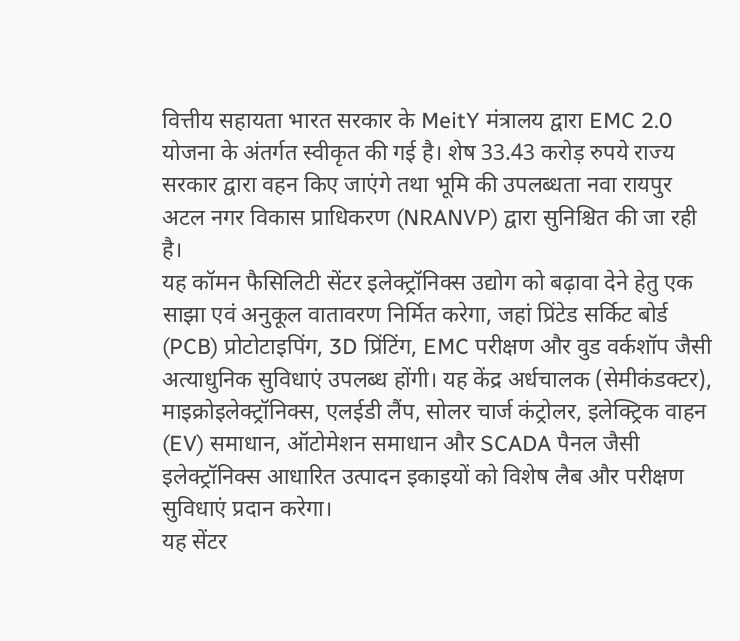वित्तीय सहायता भारत सरकार के MeitY मंत्रालय द्वारा EMC 2.0 योजना के अंतर्गत स्वीकृत की गई है। शेष 33.43 करोड़ रुपये राज्य सरकार द्वारा वहन किए जाएंगे तथा भूमि की उपलब्धता नवा रायपुर अटल नगर विकास प्राधिकरण (NRANVP) द्वारा सुनिश्चित की जा रही है।
यह कॉमन फैसिलिटी सेंटर इलेक्ट्रॉनिक्स उद्योग को बढ़ावा देने हेतु एक साझा एवं अनुकूल वातावरण निर्मित करेगा, जहां प्रिंटेड सर्किट बोर्ड (PCB) प्रोटोटाइपिंग, 3D प्रिंटिंग, EMC परीक्षण और वुड वर्कशॉप जैसी अत्याधुनिक सुविधाएं उपलब्ध होंगी। यह केंद्र अर्धचालक (सेमीकंडक्टर), माइक्रोइलेक्ट्रॉनिक्स, एलईडी लैंप, सोलर चार्ज कंट्रोलर, इलेक्ट्रिक वाहन (EV) समाधान, ऑटोमेशन समाधान और SCADA पैनल जैसी इलेक्ट्रॉनिक्स आधारित उत्पादन इकाइयों को विशेष लैब और परीक्षण सुविधाएं प्रदान करेगा।
यह सेंटर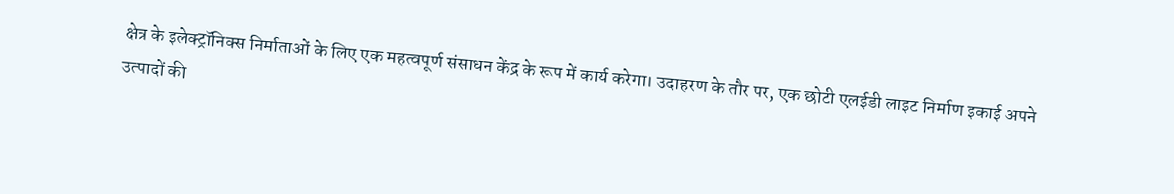क्षेत्र के इलेक्ट्रॉनिक्स निर्माताओं के लिए एक महत्वपूर्ण संसाधन केंद्र के रूप में कार्य करेगा। उदाहरण के तौर पर, एक छोटी एलईडी लाइट निर्माण इकाई अपने उत्पादों की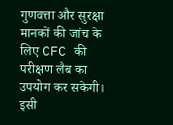गुणवत्ता और सुरक्षा मानकों की जांच के लिए CFC की परीक्षण लैब का उपयोग कर सकेगी। इसी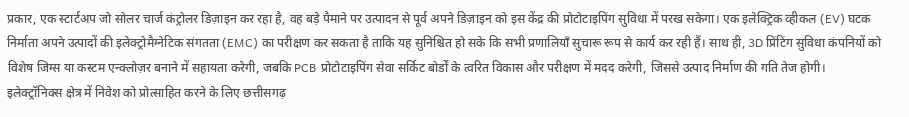प्रकार, एक स्टार्टअप जो सोलर चार्ज कंट्रोलर डिज़ाइन कर रहा है, वह बड़े पैमाने पर उत्पादन से पूर्व अपने डिज़ाइन को इस केंद्र की प्रोटोटाइपिंग सुविधा में परख सकेगा। एक इलेक्ट्रिक व्हीकल (EV) घटक निर्माता अपने उत्पादों की इलेक्ट्रोमैग्नेटिक संगतता (EMC) का परीक्षण कर सकता है ताकि यह सुनिश्चित हो सके कि सभी प्रणालियाँ सुचारू रूप से कार्य कर रही हैं। साथ ही, 3D प्रिंटिंग सुविधा कंपनियों को विशेष जिग्स या कस्टम एन्क्लोज़र बनाने में सहायता करेगी, जबकि PCB प्रोटोटाइपिंग सेवा सर्किट बोर्डों के त्वरित विकास और परीक्षण में मदद करेगी, जिससे उत्पाद निर्माण की गति तेज होगी।
इलेक्ट्रॉनिक्स क्षेत्र में निवेश को प्रोत्साहित करने के लिए छत्तीसगढ़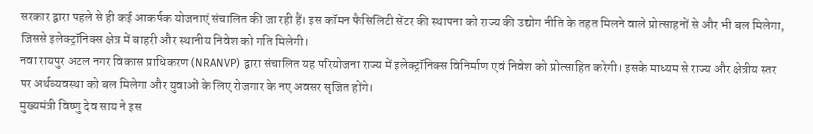सरकार द्वारा पहले से ही कई आकर्षक योजनाएं संचालित की जा रही हैं। इस कॉमन फैसिलिटी सेंटर की स्थापना को राज्य की उद्योग नीति के तहत मिलने वाले प्रोत्साहनों से और भी बल मिलेगा, जिससे इलेक्ट्रॉनिक्स क्षेत्र में बाहरी और स्थानीय निवेश को गति मिलेगी।
नवा रायपुर अटल नगर विकास प्राधिकरण (NRANVP) द्वारा संचालित यह परियोजना राज्य में इलेक्ट्रॉनिक्स विनिर्माण एवं निवेश को प्रोत्साहित करेगी। इसके माध्यम से राज्य और क्षेत्रीय स्तर पर अर्थव्यवस्था को बल मिलेगा और युवाओं के लिए रोजगार के नए अवसर सृजित होंगे।
मुख्यमंत्री विष्णु देव साय ने इस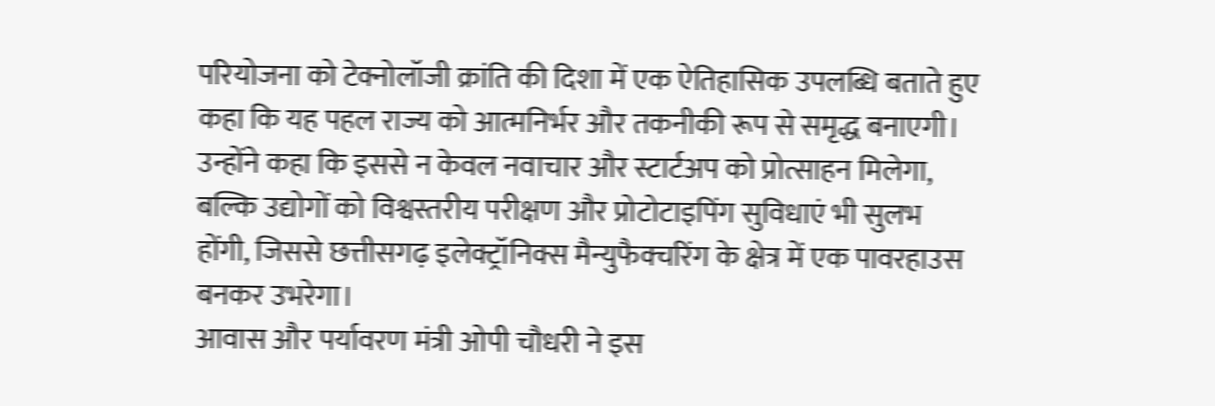परियोजना को टेक्नोलॉजी क्रांति की दिशा में एक ऐतिहासिक उपलब्धि बताते हुए कहा कि यह पहल राज्य को आत्मनिर्भर और तकनीकी रूप से समृद्ध बनाएगी। उन्होंने कहा कि इससे न केवल नवाचार और स्टार्टअप को प्रोत्साहन मिलेगा, बल्कि उद्योगों को विश्वस्तरीय परीक्षण और प्रोटोटाइपिंग सुविधाएं भी सुलभ होंगी, जिससे छत्तीसगढ़ इलेक्ट्रॉनिक्स मैन्युफैक्चरिंग के क्षेत्र में एक पावरहाउस बनकर उभरेगा।
आवास और पर्यावरण मंत्री ओपी चौधरी ने इस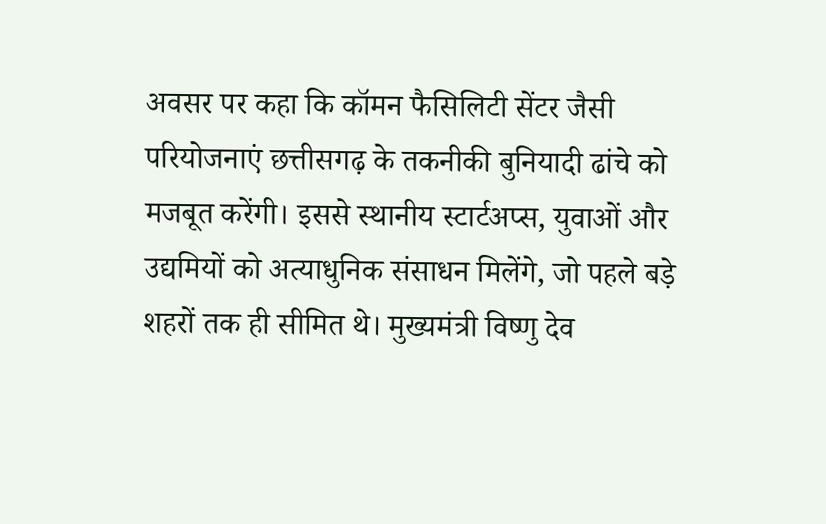अवसर पर कहा कि कॉमन फैसिलिटी सेंटर जैसी परियोजनाएं छत्तीसगढ़ के तकनीकी बुनियादी ढांचे को मजबूत करेंगी। इससे स्थानीय स्टार्टअप्स, युवाओं और उद्यमियों को अत्याधुनिक संसाधन मिलेंगे, जो पहले बड़े शहरों तक ही सीमित थे। मुख्यमंत्री विष्णु देव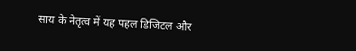साय के नेतृत्व में यह पहल डिजिटल और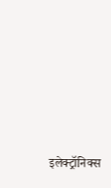इलेक्ट्रॉनिक्स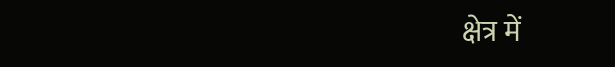क्षेत्र में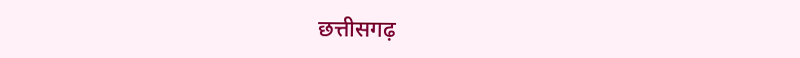छत्तीसगढ़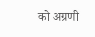को अग्रणी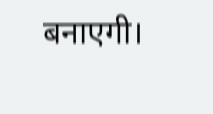बनाएगी।